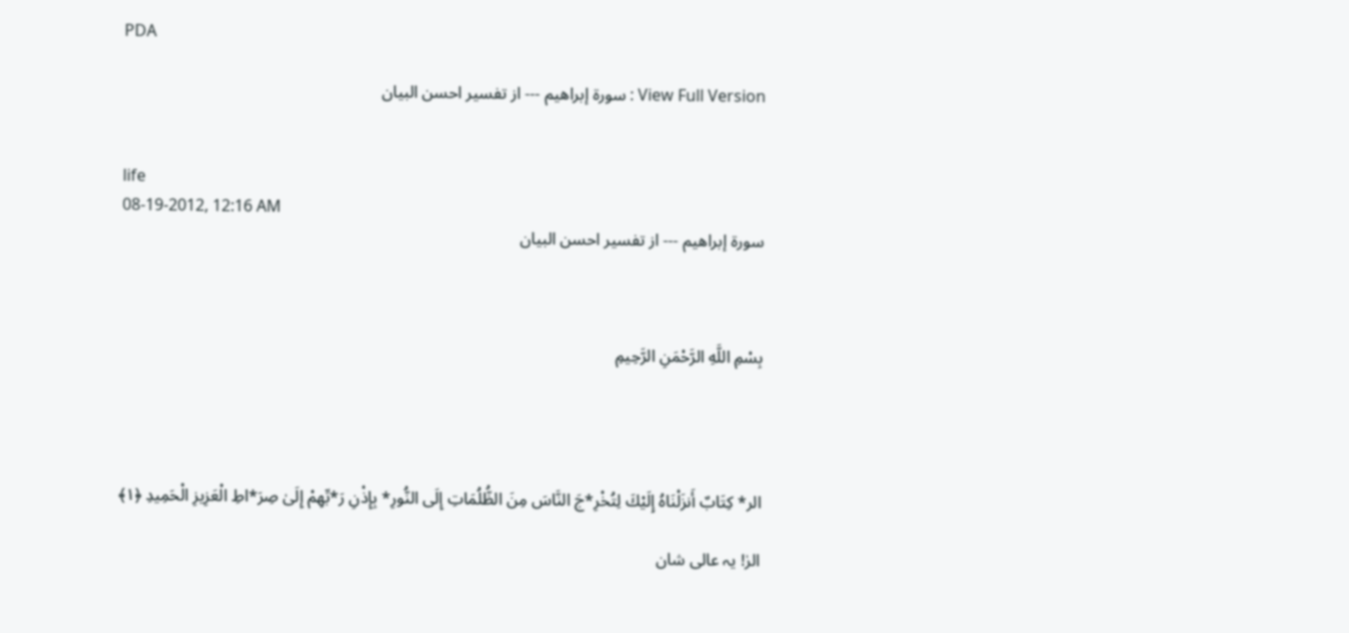PDA

View Full Version : سورة إبراهیم --- از تفسیر احسن البیان


life
08-19-2012, 12:16 AM
سورة إبراهیم --- از تفسیر احسن البیان



بِسْمِ اللَّهِ الرَّحْمَنِ الرَّحِيمِ




الر* كِتَابٌ أَنزَلْنَاهُ إِلَيْكَ لِتُخْرِ*جَ النَّاسَ مِنَ الظُّلُمَاتِ إِلَى النُّورِ* بِإِذْنِ رَ*بِّهِمْ إِلَىٰ صِرَ*اطِ الْعَزِيزِ الْحَمِيدِ ﴿١﴾

الرٰ! یہ عالی شان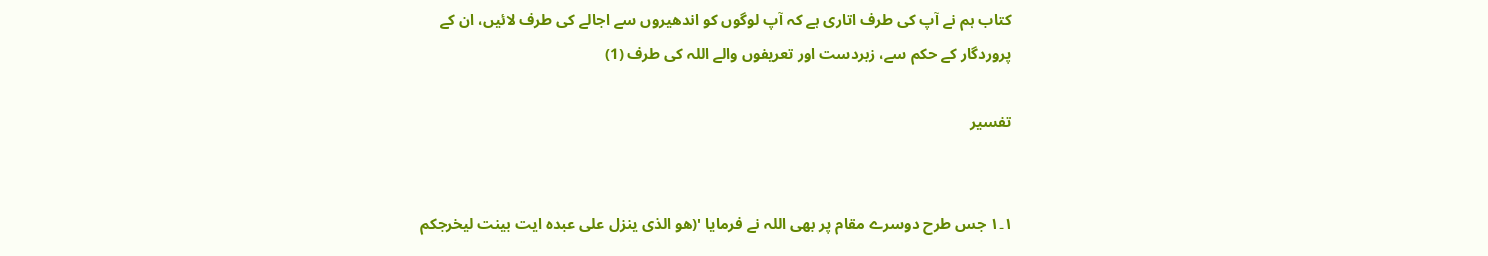کتاب ہم نے آپ کی طرف اتاری ہے کہ آپ لوگوں کو اندھیروں سے اجالے کی طرف لائیں، ان کے پروردگار کے حکم سے، زبردست اور تعریفوں والے اللہ کی طرف (1)

تفسیر


١۔١ جس طرح دوسرے مقام پر بھی اللہ نے فرمایا '(ھو الذی ینزل علی عبدہ ایت بینت لیخرجکم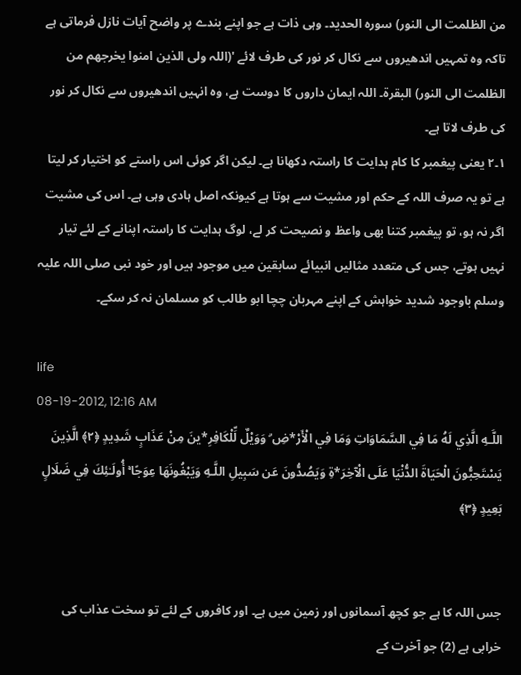من الظلمت الی النور) سورہ الحدید۔ وہی ذات ہے جو اپنے بندے پر واضح آیات نازل فرماتی ہے تاکہ وہ تمہیں اندھیروں سے نکال کر نور کی طرف لائے '(اللہ ولی الذین امنوا یخرجھم من الظلمت الی النور) البقرۃ۔ اللہ ایمان داروں کا دوست ہے، وہ انہیں اندھیروں سے نکال کر نور کی طرف لاتا ہے۔
١۔٢ یعنی پیغمبر کا کام ہدایت کا راستہ دکھانا ہے۔ لیکن اگر کوئی اس راستے کو اختیار کر لیتا ہے تو یہ صرف اللہ کے حکم اور مشیت سے ہوتا ہے کیونکہ اصل ہادی وہی ہے۔ اس کی مشیت اگر نہ ہو، تو پیغمبر کتنا بھی واعظ و نصیحت کر لے، لوگ ہدایت کا راستہ اپنانے کے لئے تیار نہیں ہوتے، جس کی متعدد مثالیں انبیائے سابقین میں موجود ہیں اور خود نبی صلی اللہ علیہ وسلم باوجود شدید خواہش کے اپنے مہربان چچا ابو طالب کو مسلمان نہ کر سکے۔

life
08-19-2012, 12:16 AM
اللَّـهِ الَّذِي لَهُ مَا فِي السَّمَاوَاتِ وَمَا فِي الْأَرْ*ضِ ۗ وَوَيْلٌ لِّلْكَافِرِ*ينَ مِنْ عَذَابٍ شَدِيدٍ ﴿٢﴾ الَّذِينَ يَسْتَحِبُّونَ الْحَيَاةَ الدُّنْيَا عَلَى الْآخِرَ*ةِ وَيَصُدُّونَ عَن سَبِيلِ اللَّـهِ وَيَبْغُونَهَا عِوَجًا ۚ أُولَـٰئِكَ فِي ضَلَالٍ بَعِيدٍ ﴿٣﴾


جس اللہ کا ہے جو کچھ آسمانوں اور زمین میں ہے۔ اور کافروں کے لئے تو سخت عذاب کی خرابی ہے (2) جو آخرت کے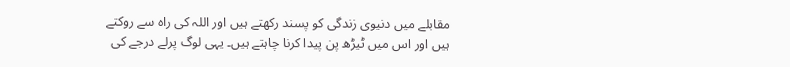مقابلے میں دنیوی زندگی کو پسند رکھتے ہیں اور اللہ کی راه سے روکتے ہیں اور اس میں ٹیڑھ پن پیدا کرنا چاہتے ہیں۔ یہی لوگ پرلے درجے کی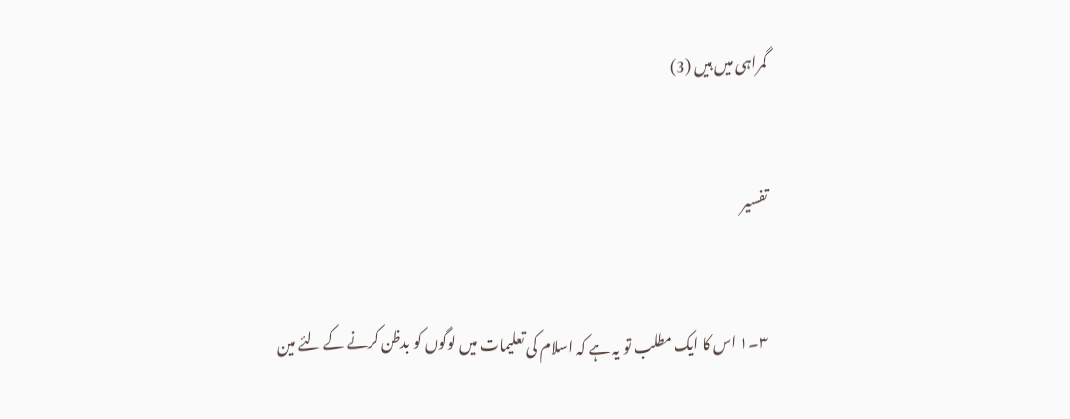گمراہی میں ہیں (3)


تفسیر


٣۔١ اس کا ایک مطلب تو یہ ہے کہ اسلام کی تعلیمات میں لوگوں کو بدظن کرنے کے لئے مین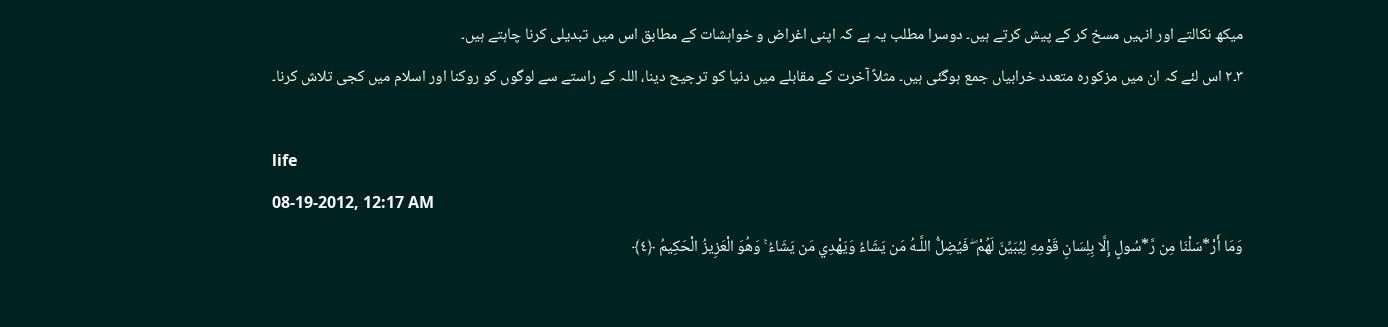میکھ نکالتے اور انہیں مسخ کر کے پیش کرتے ہیں۔ دوسرا مطلب یہ ہے کہ اپنی اغراض و خواہشات کے مطابق اس میں تبدیلی کرنا چاہتے ہیں۔
٣۔٢ اس لئے کہ ان میں مزکورہ متعدد خرابیاں جمع ہوگئی ہیں۔ مثلاً آخرت کے مقابلے میں دنیا کو ترجیح دینا، اللہ کے راستے سے لوگوں کو روکنا اور اسلام میں کجی تلاش کرنا۔

life
08-19-2012, 12:17 AM
وَمَا أَرْ*سَلْنَا مِن رَّ*سُولٍ إِلَّا بِلِسَانِ قَوْمِهِ لِيُبَيِّنَ لَهُمْ ۖ فَيُضِلُّ اللَّـهُ مَن يَشَاءُ وَيَهْدِي مَن يَشَاءُ ۚ وَهُوَ الْعَزِيزُ الْحَكِيمُ ﴿٤﴾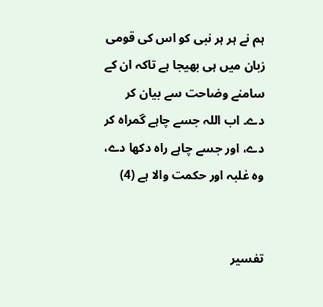ہم نے ہر ہر نبی کو اس کی قومی زبان میں ہی بھیجا ہے تاکہ ان کے سامنے وضاحت سے بیان کر دے۔ اب اللہ جسے چاہے گمراه کر دے، اور جسے چاہے راه دکھا دے، وه غلبہ اور حکمت والا ہے (4)


تفسیر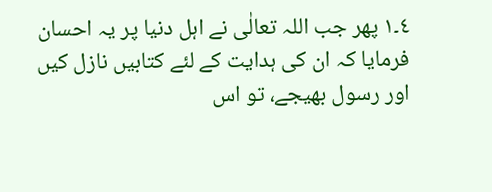٤۔١ پھر جب اللہ تعالٰی نے اہل دنیا پر یہ احسان فرمایا کہ ان کی ہدایت کے لئے کتابیں نازل کیں اور رسول بھیجے، تو اس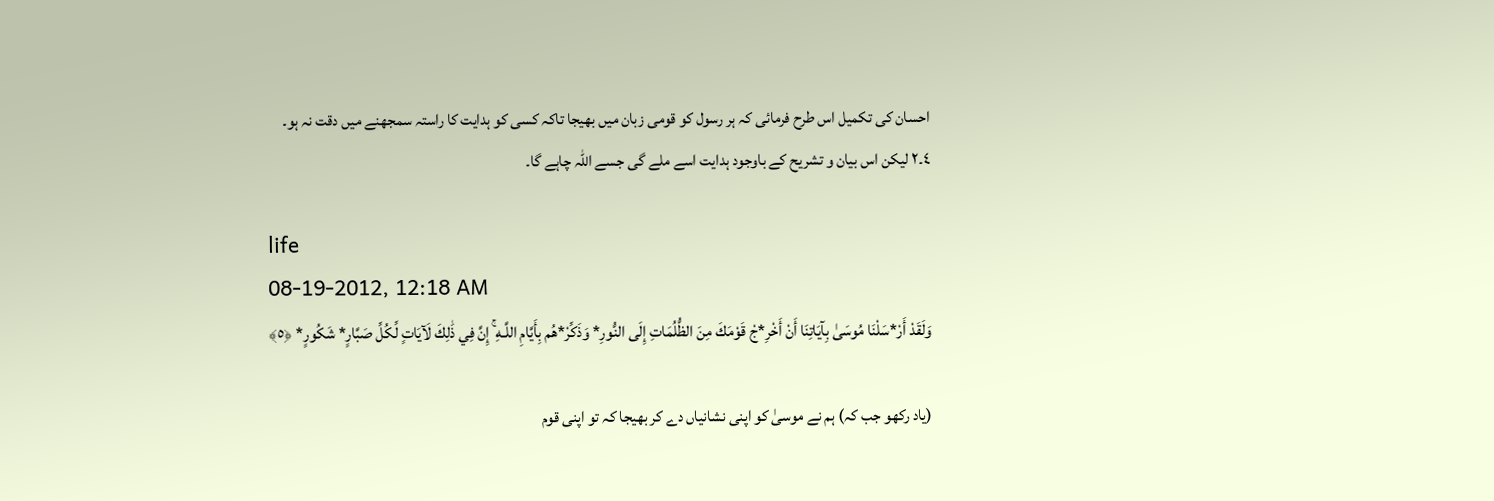احسان کی تکمیل اس طرح فرمائی کہ ہر رسول کو قومی زبان میں بھیجا تاکہ کسی کو ہدایت کا راستہ سمجھنے میں دقت نہ ہو۔
٤۔٢ لیکن اس بیان و تشریح کے باوجود ہدایت اسے ملے گی جسے اللہ چاہے گا۔

life
08-19-2012, 12:18 AM
وَلَقَدْ أَرْ*سَلْنَا مُوسَىٰ بِآيَاتِنَا أَنْ أَخْرِ*جْ قَوْمَكَ مِنَ الظُّلُمَاتِ إِلَى النُّورِ* وَذَكِّرْ*هُم بِأَيَّامِ اللَّـهِ ۚ إِنَّ فِي ذَٰلِكَ لَآيَاتٍ لِّكُلِّ صَبَّارٍ* شَكُورٍ* ﴿٥﴾

(یاد رکھو جب کہ) ہم نے موسیٰ کو اپنی نشانیاں دے کر بھیجا کہ تو اپنی قوم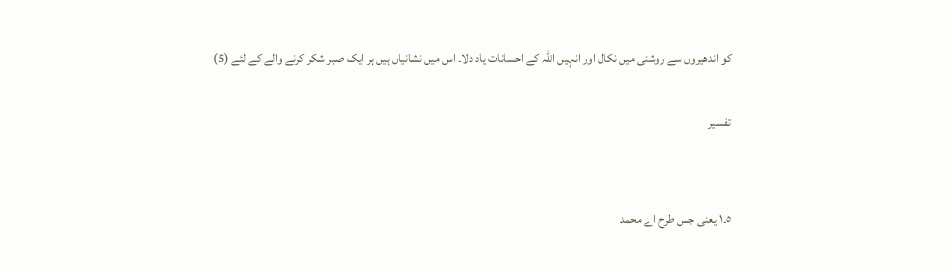کو اندھیروں سے روشنی میں نکال اور انہیں اللہ کے احسانات یاد دلا۔ اس میں نشانیاں ہیں ہر ایک صبر شکر کرنے والے کے لئے (5)

تفسیر


٥۔١ یعنی جس طرح اے محمد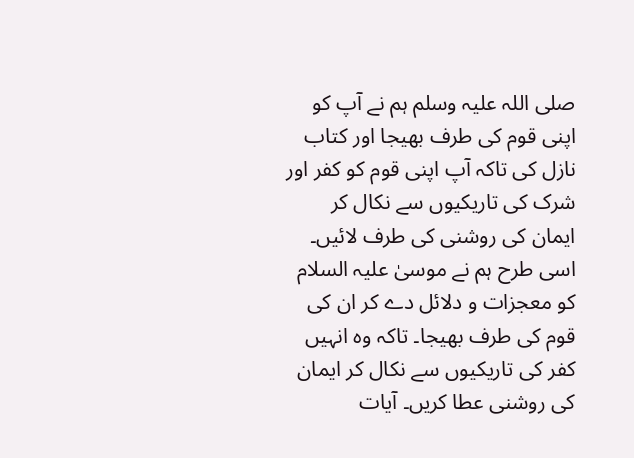صلی اللہ علیہ وسلم ہم نے آپ کو اپنی قوم کی طرف بھیجا اور کتاب نازل کی تاکہ آپ اپنی قوم کو کفر اور شرک کی تاریکیوں سے نکال کر ایمان کی روشنی کی طرف لائیں۔ اسی طرح ہم نے موسیٰ علیہ السلام کو معجزات و دلائل دے کر ان کی قوم کی طرف بھیجا۔ تاکہ وہ انہیں کفر کی تاریکیوں سے نکال کر ایمان کی روشنی عطا کریں۔ آیات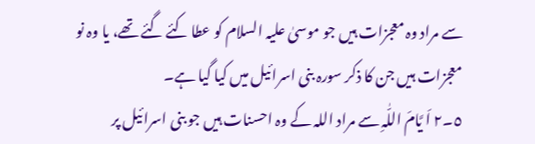سے مراد وہ معجزات ہیں جو موسیٰ علیہ السلام کو عطا کئے گئے تھے، یا وہ نو معجزات ہیں جن کا ذکر سورہ بنی اسرائیل میں کیا گیا ہے۔
٥۔٢ اَ یَّامَ اللّٰہِ سے مراد اللہ کے وہ احسنات ہیں جو بنی اسرائیل پر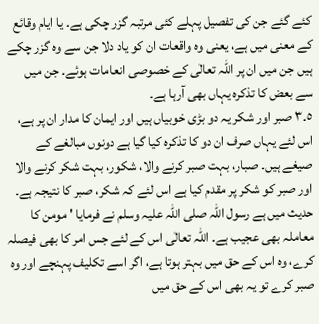کئے گئے جن کی تفصیل پہلے کئی مرتبہ گزر چکی ہے۔ یا ایام وقائع کے معنی میں ہے، یعنی وہ واقعات ان کو یاد دلا جن سے وہ گزر چکے ہیں جن میں ان پر اللہ تعالٰی کے خصوصی انعامات ہوئے۔ جن میں سے بعض کا تذکرہ یہاں بھی آرہا ہے۔
٥۔٣ صبر اور شکر یہ دو بڑی خوبیاں ہیں اور ایمان کا مدار ان پر ہے، اس لئے یہاں صرف ان دو کا تذکرہ کیا گیا ہے دونوں مبالغے کے صیغے ہیں۔ صبار، بہت صبر کرنے والا، شکور، بہت شکر کرنے والا اور صبر کو شکر پر مقدم کیا ہے اس لئے کہ شکر، صبر کا نتیجہ ہے۔ حدیث میں ہے رسول اللہ صلی اللہ علیہ وسلم نے فرمایا ' مومن کا معاملہ بھی عجیب ہے۔ اللہ تعالٰی اس کے لئے جس امر کا بھی فیصلہ کرے، وہ اس کے حق میں بہتر ہوتا ہے، اگر اسے تکلیف پہنچے اور وہ صبر کرے تو یہ بھی اس کے حق میں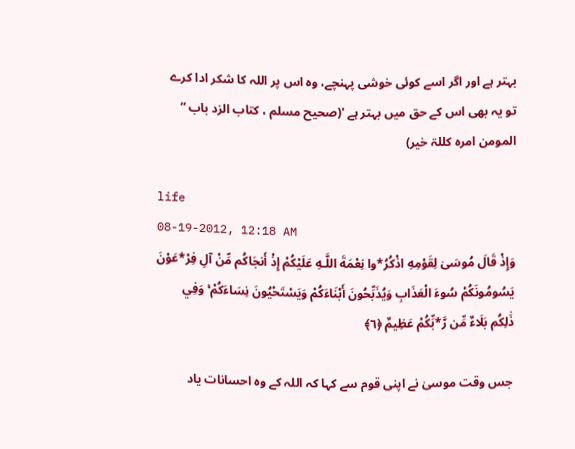بہتر ہے اور اگر اسے کوئی خوشی پہنچے، وہ اس پر اللہ کا شکر ادا کرے تو یہ بھی اس کے حق میں بہتر ہے '(صحیح مسلم ، کتاب الزد باب “ المومن امرہ کللۃ خیر)

life
08-19-2012, 12:18 AM
وَإِذْ قَالَ مُوسَىٰ لِقَوْمِهِ اذْكُرُ*وا نِعْمَةَ اللَّـهِ عَلَيْكُمْ إِذْ أَنجَاكُم مِّنْ آلِ فِرْ*عَوْنَ يَسُومُونَكُمْ سُوءَ الْعَذَابِ وَيُذَبِّحُونَ أَبْنَاءَكُمْ وَيَسْتَحْيُونَ نِسَاءَكُمْ ۚ وَفِي ذَٰلِكُم بَلَاءٌ مِّن رَّ*بِّكُمْ عَظِيمٌ ﴿٦﴾

جس وقت موسیٰ نے اپنی قوم سے کہا کہ اللہ کے وه احسانات یاد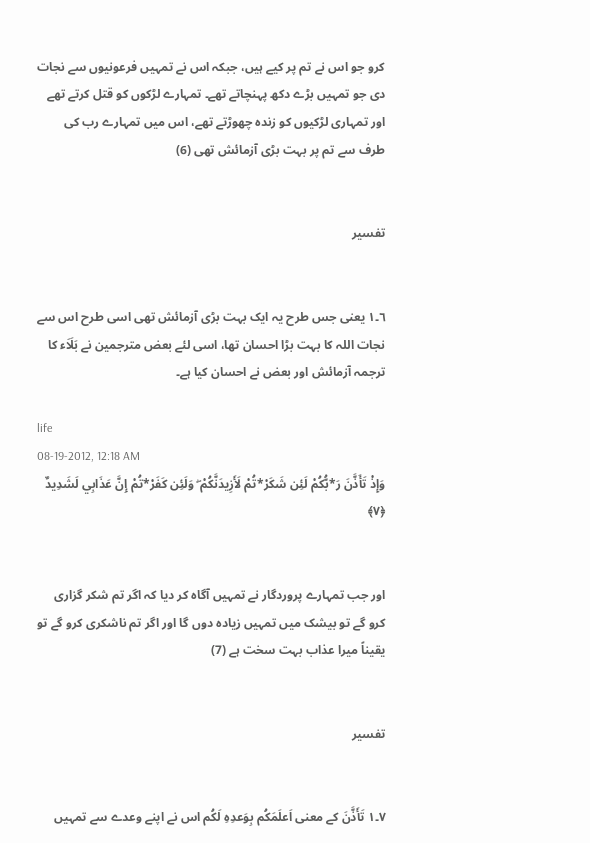کرو جو اس نے تم پر کیے ہیں، جبکہ اس نے تمہیں فرعونیوں سے نجات دی جو تمہیں بڑے دکھ پہنچاتے تھے۔ تمہارے لڑکوں کو قتل کرتے تھے اور تمہاری لڑکیوں کو زنده چھوڑتے تھے، اس میں تمہارے رب کی طرف سے تم پر بہت بڑی آزمائش تھی (6)


تفسیر


٦۔١ یعنی جس طرح یہ ایک بہت بڑی آزمائش تھی اسی طرح اس سے نجات اللہ کا بہت بڑا احسان تھا، اسی لئے بعض مترجمین نے بَلَاَء کا ترجمہ آزمائش اور بعض نے احسان کیا ہے۔

life
08-19-2012, 12:18 AM
وَإِذْ تَأَذَّنَ رَ*بُّكُمْ لَئِن شَكَرْ*تُمْ لَأَزِيدَنَّكُمْ ۖ وَلَئِن كَفَرْ*تُمْ إِنَّ عَذَابِي لَشَدِيدٌ ﴿٧﴾


اور جب تمہارے پروردگار نے تمہیں آگاه کر دیا کہ اگر تم شکر گزاری کرو گے تو بیشک میں تمہیں زیاده دوں گا اور اگر تم ناشکری کرو گے تو یقیناً میرا عذاب بہت سخت ہے (7)


تفسیر


٧۔١ تَأَذَّنَ کے معنی اَعلَمَکُم بِوَعدِہِ لَکُم اس نے اپنے وعدے سے تمہیں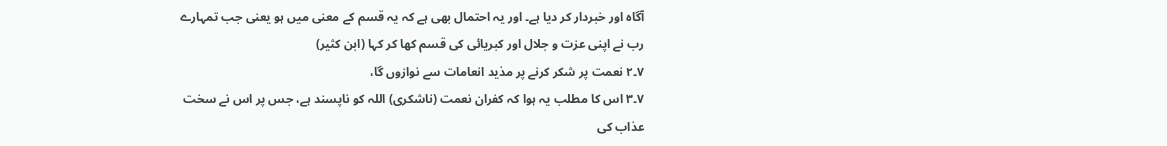آگاہ اور خبردار کر دیا ہے۔ اور یہ احتمال بھی ہے کہ یہ قسم کے معنی میں ہو یعنی جب تمہارے رب نے اپنی عزت و جلال اور کبریائی کی قسم کھا کر کہا (ابن کثیر)
٧۔٢ نعمت پر شکر کرنے پر مذید انعامات سے نوازوں گا،
٧۔٣ اس کا مطلب یہ ہوا کہ کفران نعمت (ناشکری) اللہ کو ناپسند ہے، جس پر اس نے سخت عذاب کی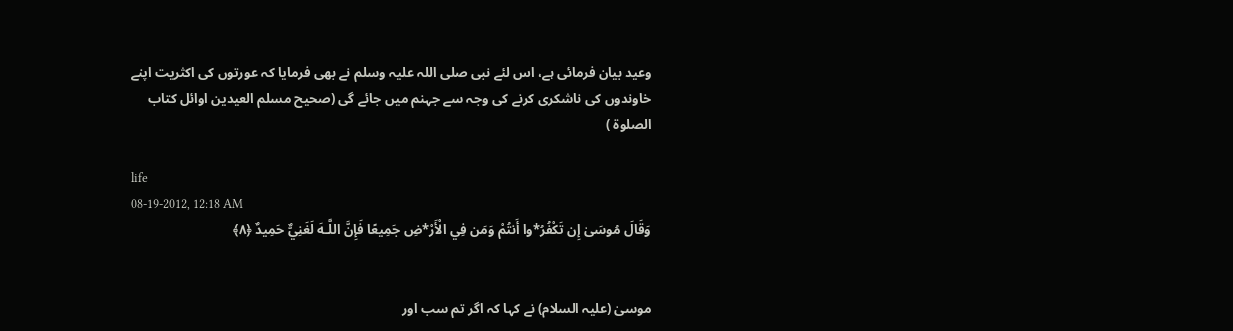وعید بیان فرمائی ہے، اس لئے نبی صلی اللہ علیہ وسلم نے بھی فرمایا کہ عورتوں کی اکثریت اپنے خاوندوں کی ناشکری کرنے کی وجہ سے جہنم میں جائے گی (صحیح مسلم العیدین اوائل کتاب الصلوۃ )

life
08-19-2012, 12:18 AM
وَقَالَ مُوسَىٰ إِن تَكْفُرُ*وا أَنتُمْ وَمَن فِي الْأَرْ*ضِ جَمِيعًا فَإِنَّ اللَّـهَ لَغَنِيٌّ حَمِيدٌ ﴿٨﴾


موسیٰ (علیہ السلام) نے کہا کہ اگر تم سب اور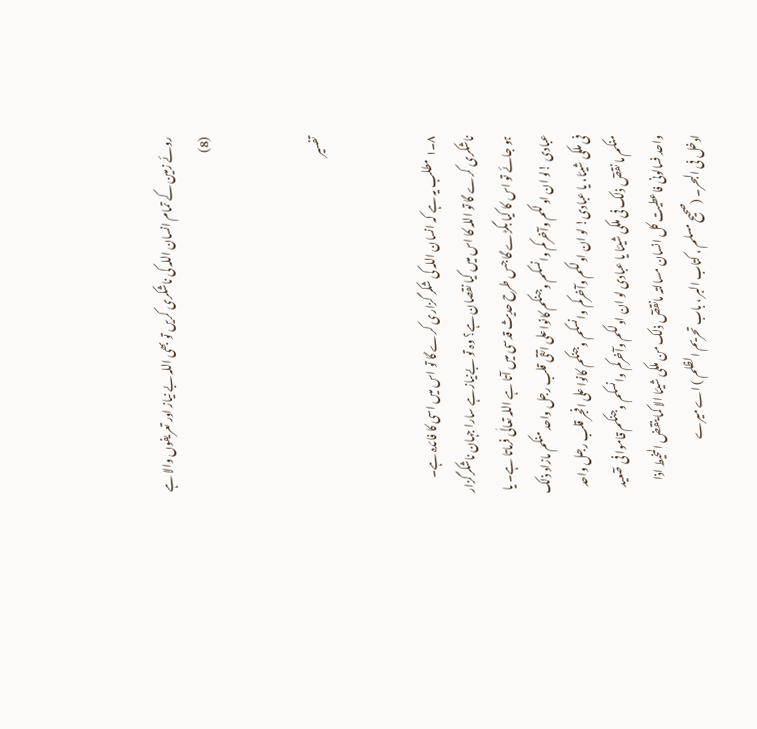روئے زمین کے تمام انسان اللہ کی ناشکری کریں تو بھی اللہ بے نیاز اور تعریفوں والا ہے (8)


تفسیر


٨۔١ مطلب یہ ہے کہ انسان اللہ کی شکر گزاری کرے گا تو اس میں اسی کا فائدہ ہے۔ ناشکری کرے گا تو اللہ کا اس میں کیا نقصان ہے؟ وہ تو بےنیاز ہے سارا جہان ناشکرگزار ہو جائے تو اس کا کیا بگڑے گا جس طرح حدیث قدسی میں آتا ہے اللہ تعالٰی فرماتا ہے۔ یا عبادی !لو ان اولکم وآخرکم وانسکم وجنکم کانوا علی اتقی قلب رجل واحد منکم مازاد ذلک فی ملکی شیئا، یا عبادی! لو ان اولکم وآخرکم وانسکم وجنکم کانوا علی افجر قلب رجل واحد منکم ما نقصٓ ذلک فی ملکی شیئا یا عبادی لو ان اولکم وآخرکم وانسکم وجنکم قاموا فی صٓعید واحد فسالونی فاعطیت کل انسان مسالتہ مانقصٓ ذلک من ملکی شیئا الا کما ینقض المخیط اذا ادخل فی البحر۔ (صحیح مسلم ، کتاب البر ، باب تحریم الظلم ) اے میرے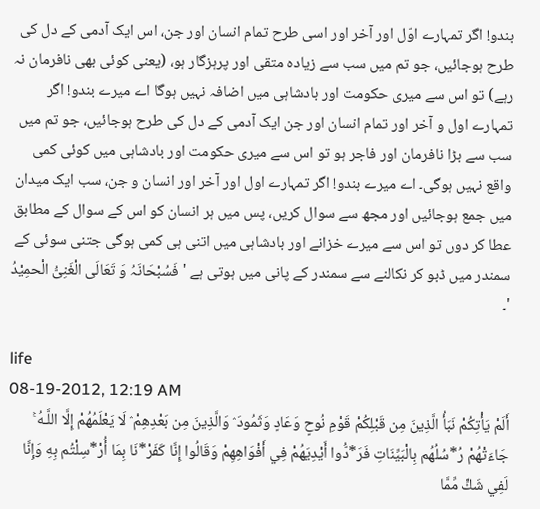بندو! اگر تمہارے اوّل اور آخر اور اسی طرح تمام انسان اور جن، اس ایک آدمی کے دل کی طرح ہوجائیں، جو تم میں سب سے زیادہ متقی اور پرہزگار ہو، (یعنی کوئی بھی نافرمان نہ رہے) تو اس سے میری حکومت اور بادشاہی میں اضافہ نہیں ہوگا اے میرے بندو! اگر تمہارے اول و آخر اور تمام انسان اور جن ایک آدمی کے دل کی طرح ہوجائیں، جو تم میں سب سے بڑا نافرمان اور فاجر ہو تو اس سے میری حکومت اور بادشاہی میں کوئی کمی واقع نہیں ہوگی۔ اے میرے بندو! اگر تمہارے اول اور آخر اور انسان و جن، سب ایک میدان میں جمع ہوجائیں اور مجھ سے سوال کریں، پس میں ہر انسان کو اس کے سوال کے مطابق عطا کر دوں تو اس سے میرے خزانے اور بادشاہی میں اتنی ہی کمی ہوگی جتنی سوئی کے سمندر میں ڈبو کر نکالنے سے سمندر کے پانی میں ہوتی ہے ' فَسُبْحَانَہُ وَ تَعَالَی الْغَنِیُّ الْحمِیْدُ '۔

life
08-19-2012, 12:19 AM
أَلَمْ يَأْتِكُمْ نَبَأُ الَّذِينَ مِن قَبْلِكُمْ قَوْمِ نُوحٍ وَعَادٍ وَثَمُودَ ۛ وَالَّذِينَ مِن بَعْدِهِمْ ۛ لَا يَعْلَمُهُمْ إِلَّا اللَّـهُ ۚ جَاءَتْهُمْ رُ*سُلُهُم بِالْبَيِّنَاتِ فَرَ*دُّوا أَيْدِيَهُمْ فِي أَفْوَاهِهِمْ وَقَالُوا إِنَّا كَفَرْ*نَا بِمَا أُرْ*سِلْتُم بِهِ وَإِنَّا لَفِي شَكٍّ مِّمَّا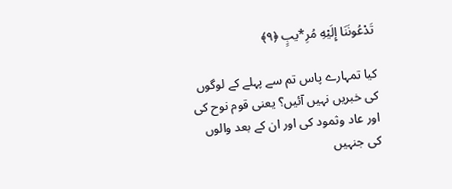تَدْعُونَنَا إِلَيْهِ مُرِ*يبٍ ﴿٩﴾

کیا تمہارے پاس تم سے پہلے کے لوگوں کی خبریں نہیں آئیں؟ یعنی قوم نوح کی اور عاد وثمود کی اور ان کے بعد والوں کی جنہیں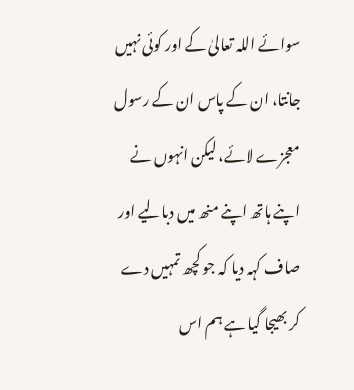سوائے اللہ تعالیٰ کے اور کوئی نہیں جانتا، ان کے پاس ان کے رسول معجزے لائے، لیکن انہوں نے اپنے ہاتھ اپنے منھ میں دبالیے اور صاف کہہ دیا کہ جو کچھ تمہیں دے کر بھیجا گیا ہے ہم اس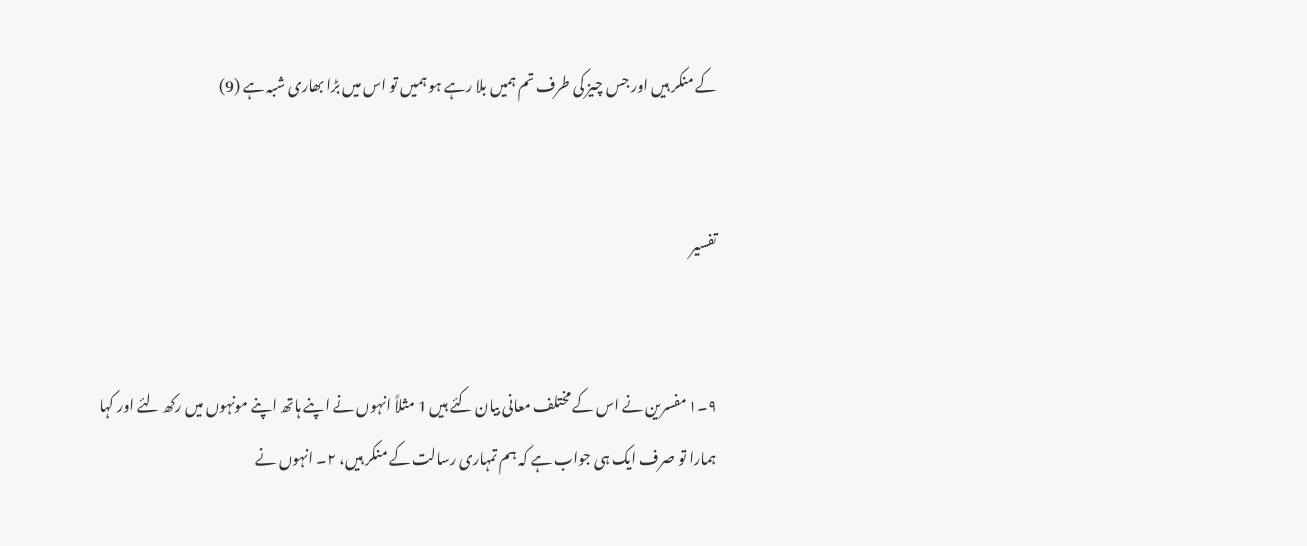کے منکر ہیں اور جس چیز کی طرف تم ہمیں بلا رہے ہو ہمیں تو اس میں بڑا بھاری شبہ ہے (9)


تفسیر


٩۔١ مفسرین نے اس کے مختلف معانی بیان کئے ہیں 1 مثلاً انہوں نے اپنے ہاتھ اپنے مونہوں میں رکھ لئے اور کہا ہمارا تو صرف ایک ہی جواب ہے کہ ہم تمہاری رسالت کے منکر ہیں، ٢۔ انہوں نے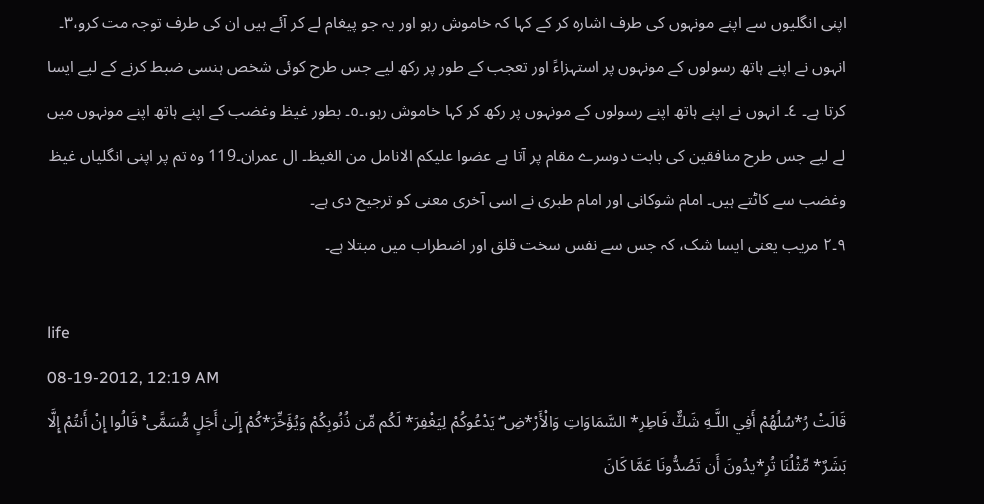اپنی انگلیوں سے اپنے مونہوں کی طرف اشارہ کر کے کہا کہ خاموش رہو اور یہ جو پیغام لے کر آئے ہیں ان کی طرف توجہ مت کرو،٣۔ انہوں نے اپنے ہاتھ رسولوں کے مونہوں پر استہزاءً اور تعجب کے طور پر رکھ لیے جس طرح کوئی شخص ہنسی ضبط کرنے کے لیے ایسا کرتا ہے۔ ٤۔ انہوں نے اپنے ہاتھ اپنے رسولوں کے مونہوں پر رکھ کر کہا خاموش رہو،۔٥۔ بطور غیظ وغضب کے اپنے ہاتھ اپنے مونہوں میں لے لیے جس طرح منافقین کی بابت دوسرے مقام پر آتا ہے عضوا علیکم الانامل من الغیظ۔ ال عمران۔119 وہ تم پر اپنی انگلیاں غیظ وغضب سے کاٹتے ہیں۔ امام شوکانی اور امام طبری نے اسی آخری معنی کو ترجیح دی ہے۔
٩۔٢ مریب یعنی ایسا شک، کہ جس سے نفس سخت قلق اور اضطراب میں مبتلا ہے۔

life
08-19-2012, 12:19 AM
قَالَتْ رُ*سُلُهُمْ أَفِي اللَّـهِ شَكٌّ فَاطِرِ* السَّمَاوَاتِ وَالْأَرْ*ضِ ۖ يَدْعُوكُمْ لِيَغْفِرَ* لَكُم مِّن ذُنُوبِكُمْ وَيُؤَخِّرَ*كُمْ إِلَىٰ أَجَلٍ مُّسَمًّى ۚ قَالُوا إِنْ أَنتُمْ إِلَّا بَشَرٌ* مِّثْلُنَا تُرِ*يدُونَ أَن تَصُدُّونَا عَمَّا كَانَ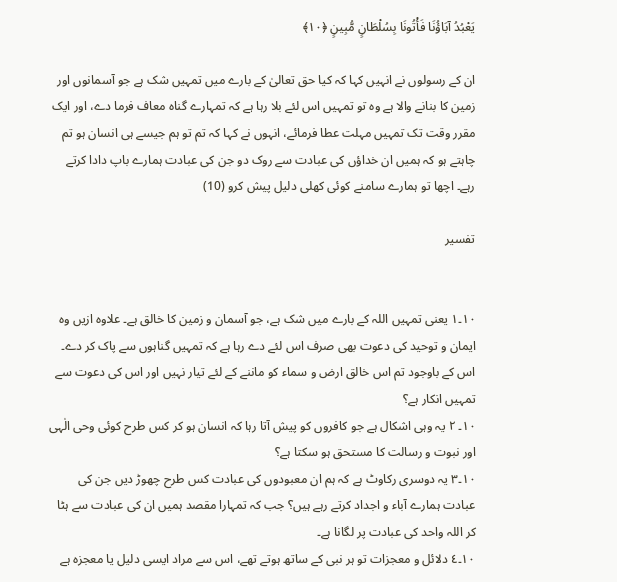يَعْبُدُ آبَاؤُنَا فَأْتُونَا بِسُلْطَانٍ مُّبِينٍ ﴿١٠﴾

ان کے رسولوں نے انہیں کہا کہ کیا حق تعالیٰ کے بارے میں تمہیں شک ہے جو آسمانوں اور زمین کا بنانے والا ہے وه تو تمہیں اس لئے بلا رہا ہے کہ تمہارے گناه معاف فرما دے، اور ایک مقرر وقت تک تمہیں مہلت عطا فرمائے، انہوں نے کہا کہ تم تو ہم جیسے ہی انسان ہو تم چاہتے ہو کہ ہمیں ان خداؤں کی عبادت سے روک دو جن کی عبادت ہمارے باپ دادا کرتے رہے۔ اچھا تو ہمارے سامنے کوئی کھلی دلیل پیش کرو (10)

تفسیر


١٠۔١ یعنی تمہیں اللہ کے بارے میں شک ہے، جو آسمان و زمین کا خالق ہے۔ علاوہ ازیں وہ ایمان و توحید کی دعوت بھی صرف اس لئے دے رہا ہے کہ تمہیں گناہوں سے پاک کر دے۔ اس کے باوجود تم اس خالق ارض و سماء کو ماننے کے لئے تیار نہیں اور اس کی دعوت سے تمہیں انکار ہے؟
١٠۔ ٢ یہ وہی اشکال ہے جو کافروں کو پیش آتا رہا کہ انسان ہو کر کس طرح کوئی وحی الٰہی اور نبوت و رسالت کا مستحق ہو سکتا ہے؟
١٠۔٣ یہ دوسری رکاوٹ ہے کہ ہم ان معبودوں کی عبادت کس طرح چھوڑ دیں جن کی عبادت ہمارے آباء و اجداد کرتے رہے ہیں؟ جب کہ تمہارا مقصد ہمیں ان کی عبادت سے ہٹا کر اللہ واحد کی عبادت پر لگانا ہے۔
١٠۔٤ دلائل و معجزات تو ہر نبی کے ساتھ ہوتے تھے، اس سے مراد ایسی دلیل یا معجزہ ہے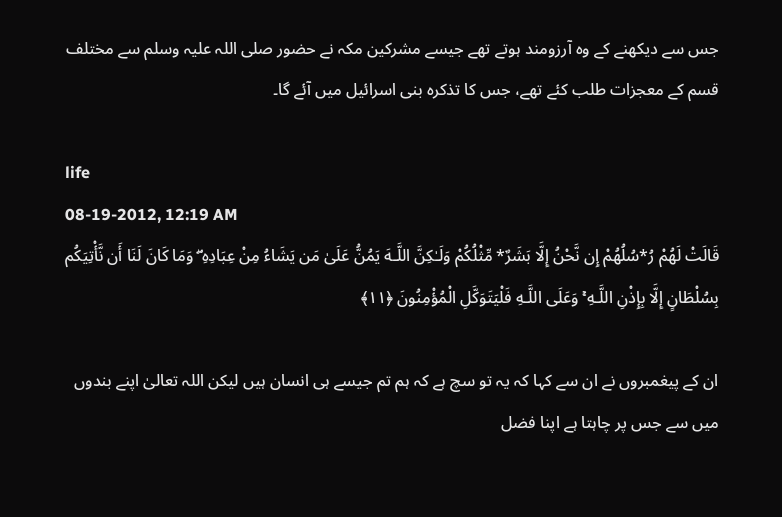جس سے دیکھنے کے وہ آرزومند ہوتے تھے جیسے مشرکین مکہ نے حضور صلی اللہ علیہ وسلم سے مختلف قسم کے معجزات طلب کئے تھے، جس کا تذکرہ بنی اسرائیل میں آئے گا۔

life
08-19-2012, 12:19 AM
قَالَتْ لَهُمْ رُ*سُلُهُمْ إِن نَّحْنُ إِلَّا بَشَرٌ* مِّثْلُكُمْ وَلَـٰكِنَّ اللَّـهَ يَمُنُّ عَلَىٰ مَن يَشَاءُ مِنْ عِبَادِهِ ۖ وَمَا كَانَ لَنَا أَن نَّأْتِيَكُم بِسُلْطَانٍ إِلَّا بِإِذْنِ اللَّـهِ ۚ وَعَلَى اللَّـهِ فَلْيَتَوَكَّلِ الْمُؤْمِنُونَ ﴿١١﴾

ان کے پیغمبروں نے ان سے کہا کہ یہ تو سچ ہے کہ ہم تم جیسے ہی انسان ہیں لیکن اللہ تعالیٰ اپنے بندوں میں سے جس پر چاہتا ہے اپنا فضل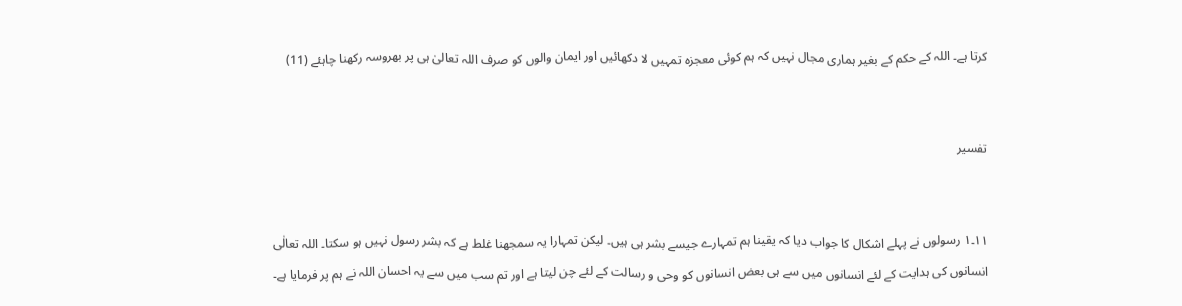کرتا ہے۔ اللہ کے حکم کے بغیر ہماری مجال نہیں کہ ہم کوئی معجزه تمہیں لا دکھائیں اور ایمان والوں کو صرف اللہ تعالیٰ ہی پر بھروسہ رکھنا چاہئے (11)


تفسیر


١١۔١ رسولوں نے پہلے اشکال کا جواب دیا کہ یقینا ہم تمہارے جیسے بشر ہی ہیں۔ لیکن تمہارا یہ سمجھنا غلط ہے کہ بشر رسول نہیں ہو سکتا۔ اللہ تعالٰی انسانوں کی ہدایت کے لئے انسانوں میں سے ہی بعض انسانوں کو وحی و رسالت کے لئے چن لیتا ہے اور تم سب میں سے یہ احسان اللہ نے ہم پر فرمایا ہے۔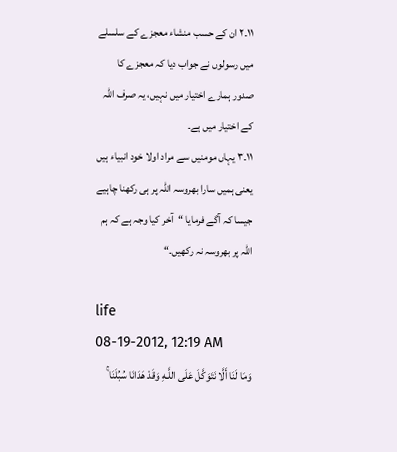١١۔٢ ان کے حسب منشاء معجزے کے سلسلے میں رسولوں نے جواب دیا کہ معجزے کا صدور ہمارے اختیار میں نہیں، یہ صرف اللہ کے اختیار میں ہے۔
۱۱۔۳ یہاں مومنیں سے مراد اولا خود انبیاء ہیں یعنی ہمیں سارا بھروسہ اللہ پر ہی رکھنا چاہیے جیسا کہ آگے فرمایا “آخر کیا وجہ ہے کہ ہم اللہ پر بھروسہ نہ رکھیں۔“

life
08-19-2012, 12:19 AM
وَمَا لَنَا أَلَّا نَتَوَكَّلَ عَلَى اللَّـهِ وَقَدْ هَدَانَا سُبُلَنَا ۚ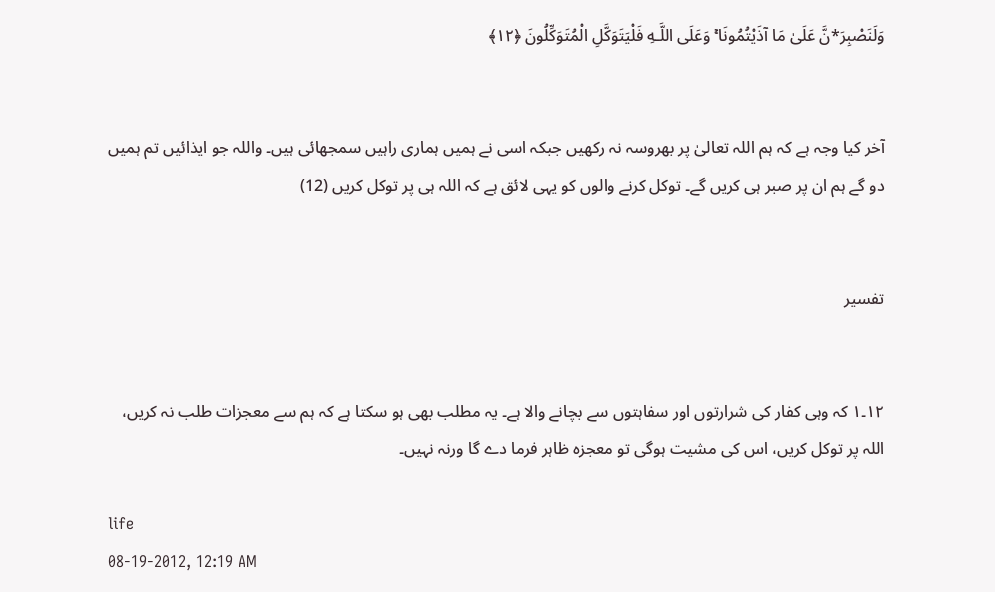وَلَنَصْبِرَ*نَّ عَلَىٰ مَا آذَيْتُمُونَا ۚ وَعَلَى اللَّـهِ فَلْيَتَوَكَّلِ الْمُتَوَكِّلُونَ ﴿١٢﴾


آخر کیا وجہ ہے کہ ہم اللہ تعالیٰ پر بھروسہ نہ رکھیں جبکہ اسی نے ہمیں ہماری راہیں سمجھائی ہیں۔ واللہ جو ایذائیں تم ہمیں دو گے ہم ان پر صبر ہی کریں گے۔ توکل کرنے والوں کو یہی لائق ہے کہ اللہ ہی پر توکل کریں (12)


تفسیر


١٢۔١ کہ وہی کفار کی شرارتوں اور سفاہتوں سے بچانے والا ہے۔ یہ مطلب بھی ہو سکتا ہے کہ ہم سے معجزات طلب نہ کریں، اللہ پر توکل کریں، اس کی مشیت ہوگی تو معجزہ ظاہر فرما دے گا ورنہ نہیں۔

life
08-19-2012, 12:19 AM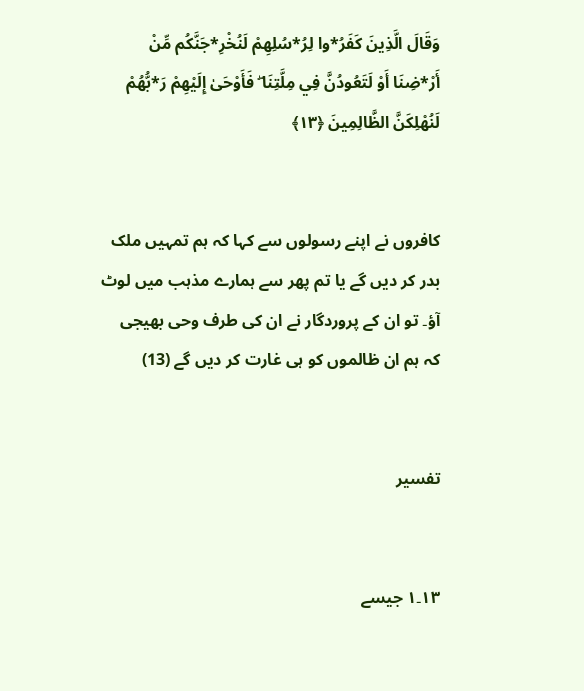وَقَالَ الَّذِينَ كَفَرُ*وا لِرُ*سُلِهِمْ لَنُخْرِ*جَنَّكُم مِّنْ أَرْ*ضِنَا أَوْ لَتَعُودُنَّ فِي مِلَّتِنَا ۖ فَأَوْحَىٰ إِلَيْهِمْ رَ*بُّهُمْ لَنُهْلِكَنَّ الظَّالِمِينَ ﴿١٣﴾


کافروں نے اپنے رسولوں سے کہا کہ ہم تمہیں ملک بدر کر دیں گے یا تم پھر سے ہمارے مذہب میں لوٹ آؤ۔ تو ان کے پروردگار نے ان کی طرف وحی بھیجی کہ ہم ان ظالموں کو ہی غارت کر دیں گے (13)


تفسیر


١٣۔١ جیسے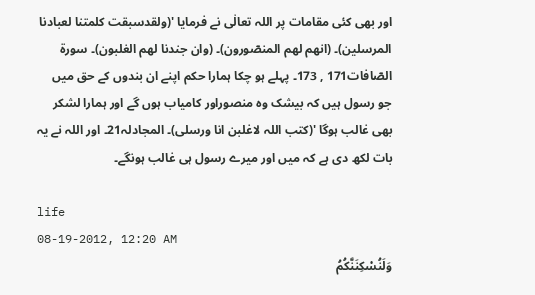اور بھی کئی مقامات پر اللہ تعالٰی نے فرمایا '(ولقدسبقت کلمتنا لعبادنا المرسلین)۔ (انھم لھم المنصٓورون)۔ (وان جندنا لھم الغلبون)۔ سورۃ الصٓافات171 , 173۔ پہلے ہو چکا ہمارا حکم اپنے ان بندوں کے حق میں جو رسول ہیں کہ بیشک وہ منصوراور کامیاب ہوں گے اور ہمارا لشکر بھی غالب ہوگا '(کتب اللہ لاغلبن انا ورسلی)۔ المجادلہ21۔ اور اللہ نے یہ بات لکھ دی ہے کہ میں اور میرے رسول ہی غالب ہونگے۔

life
08-19-2012, 12:20 AM
وَلَنُسْكِنَنَّكُمُ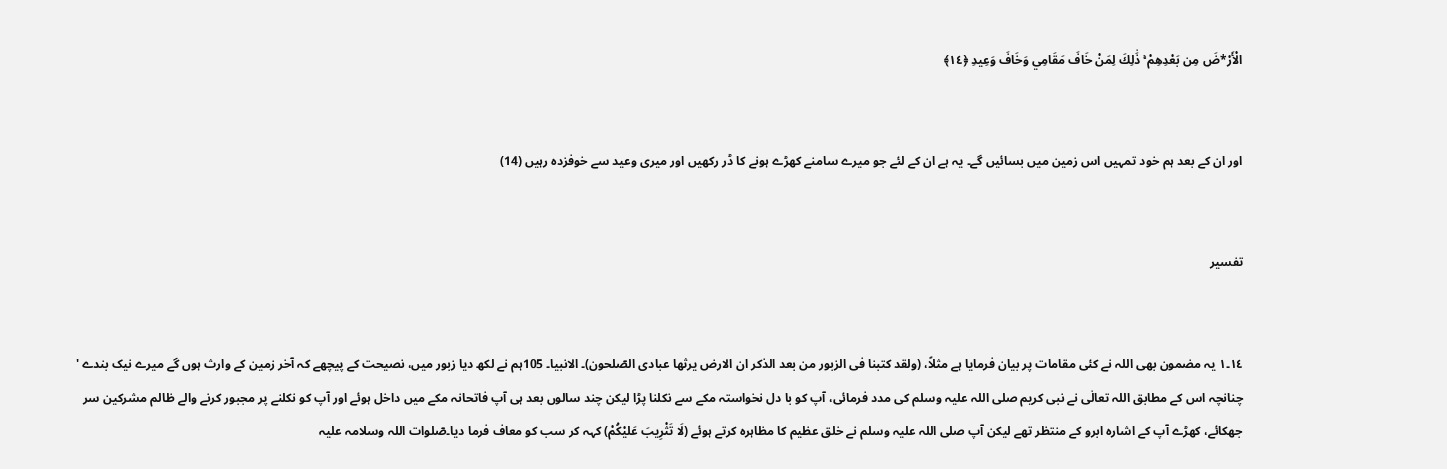الْأَرْ*ضَ مِن بَعْدِهِمْ ۚ ذَٰلِكَ لِمَنْ خَافَ مَقَامِي وَخَافَ وَعِيدِ ﴿١٤﴾


اور ان کے بعد ہم خود تمہیں اس زمین میں بسائیں گے۔ یہ ہے ان کے لئے جو میرے سامنے کھڑے ہونے کا ڈر رکھیں اور میری وعید سے خوفزده رہیں (14)


تفسیر


١٤۔١ یہ مضمون بھی اللہ نے کئی مقامات پر بیان فرمایا ہے مثلاً، (ولقد کتبنا فی الزبور من بعد الذکر ان الارض یرثھا عبادی الصٓلحون)۔ الانبیا۔ 105ہم نے لکھ دیا زبور میں، نصیحت کے پیچھے کہ آخر زمین کے وارث ہوں گے میرے نیک بندے ' چنانچہ اس کے مطابق اللہ تعالٰی نے نبی کریم صلی اللہ علیہ وسلم کی مدد فرمائی، آپ کو با دل نخواستہ مکے سے نکلنا پڑا لیکن چند سالوں بعد ہی آپ فاتحانہ مکے میں داخل ہوئے اور آپ کو نکلنے پر مجبور کرنے والے ظالم مشرکین سر جھکائے، کھڑے آپ کے اشارہ ابرو کے منتظر تھے لیکن آپ صلی اللہ علیہ وسلم نے خلق عظیم کا مظاہرہ کرتے ہوئے (لَا تَثْرِیبَ عَلیْکُمْ) کہہ کر سب کو معاف فرما دیا۔صٓلوات اللہ وسلامہ علیہ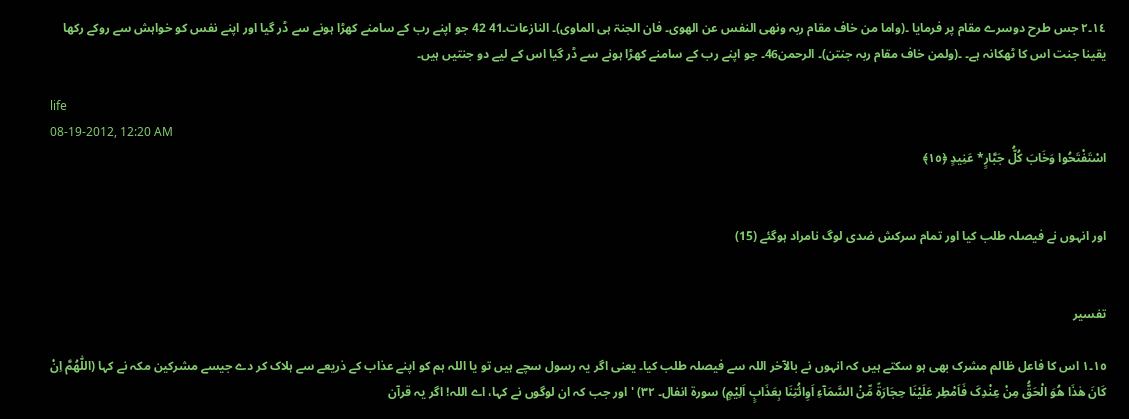۱٤۔۲ جس طرح دوسرے مقام پر فرمایا ۔(واما من خاف مقام ربہ ونھی النفس عن الھوی۔ فان الجنۃ ہی الماوی)۔ النازعات۔41 42 جو اپنے رب کے سامنے کھڑا ہونے سے ڈر گیا اور اپنے نفس کو خواہش سے روکے رکھا یقینا جنت اس کا ٹھکانہ ہے۔ ۔(ولمن خاف مقام ربہ جنتن)۔ الرحمن46۔ جو اپنے رب کے سامنے کھڑا ہونے سے ڈر گیا اس کے لیے دو جنتیں ہیں۔

life
08-19-2012, 12:20 AM
اسْتَفْتَحُوا وَخَابَ كُلُّ جَبَّارٍ* عَنِيدٍ ﴿١٥﴾


اور انہوں نے فیصلہ طلب کیا اور تمام سرکش ضدی لوگ نامراد ہوگئے (15)


تفسیر

١٥۔١ اس کا فاعل ظالم مشرک بھی ہو سکتے ہیں کہ انہوں نے بالآخر اللہ سے فیصلہ طلب کیا۔ یعنی اگر یہ رسول سچے ہیں تو یا اللہ ہم کو اپنے عذاب کے ذریعے سے ہلاک کر دے جیسے مشرکین مکہ نے کہا (اللّٰھُمَّ اِنْ کَانَ ھٰذَا ھُوَ الْحَقُّ مِنْ عِنْدِکَ فَاَمْطِر عَلَیْنَا حِجَارَۃً مِّنْ السَّمَآءِ اَوِائُتِنَا بِعَذَابٍ اَلِیْمٍ) سورۃ انفال۔ ٣٢) ' اور جب کہ ان لوگوں نے کہا، اے اللہ! اگر یہ قرآن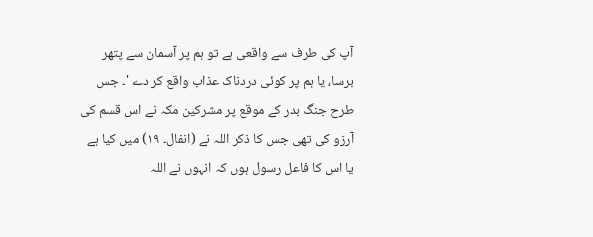آپ کی طرف سے واقعی ہے تو ہم پر آسمان سے پتھر برسا، یا ہم پر کوئی دردناک عذاب واقع کر دے '۔ جس طرح جنگ بدر کے موقع پر مشرکین مکہ نے اس قسم کی آرزو کی تھی جس کا ذکر اللہ نے (انفال۔ ١٩) میں کیا ہے یا اس کا فاعل رسول ہوں کہ انہوں نے اللہ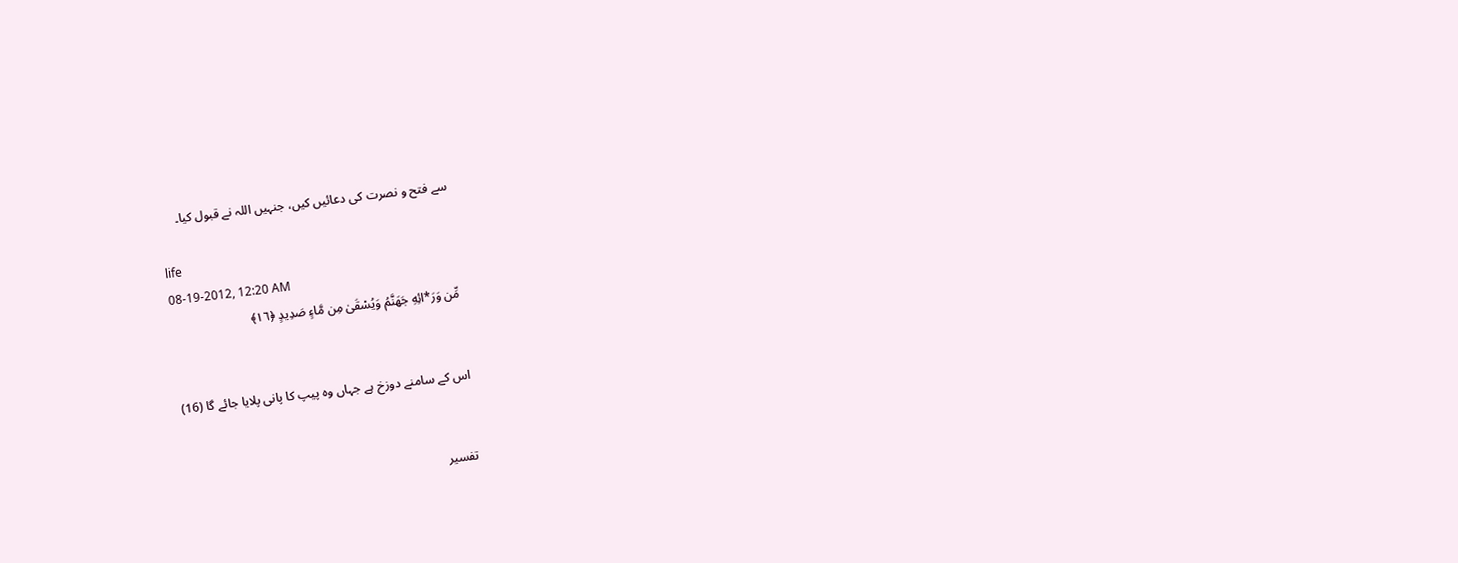سے فتح و نصرت کی دعائیں کیں، جنہیں اللہ نے قبول کیا۔

life
08-19-2012, 12:20 AM
مِّن وَرَ*ائِهِ جَهَنَّمُ وَيُسْقَىٰ مِن مَّاءٍ صَدِيدٍ ﴿١٦﴾


اس کے سامنے دوزخ ہے جہاں وه پیپ کا پانی پلایا جائے گا (16)


تفسیر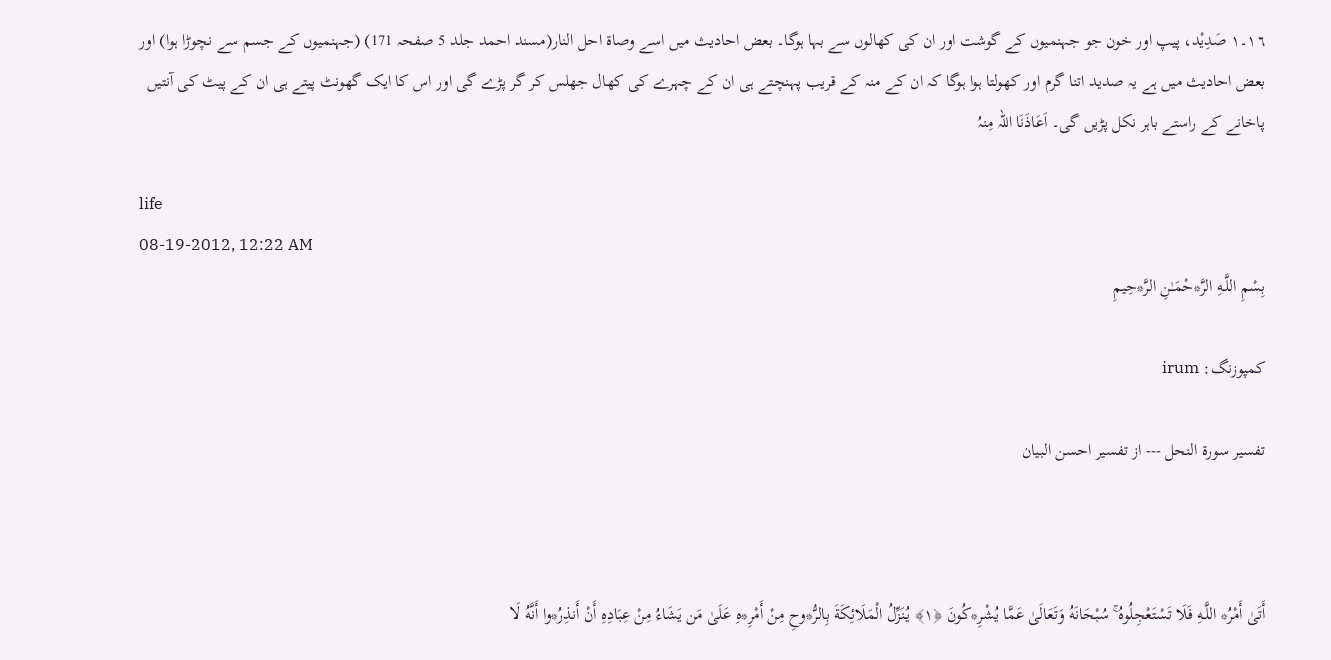١٦۔١ صَدِیْد، پیپ اور خون جو جہنمیوں کے گوشت اور ان کی کھالوں سے بہا ہوگا۔ بعض احادیث میں اسے وصاۃ احل النار(مسند احمد جلد 5 صفحہ 171) (جہنمیوں کے جسم سے نچوڑا ہوا) اور بعض احادیث میں ہے یہ صدید اتنا گرم اور کھولتا ہوا ہوگا کہ ان کے منہ کے قریب پہنچتے ہی ان کے چہرے کی کھال جھلس کر گر پڑے گی اور اس کا ایک گھونٹ پیتے ہی ان کے پیٹ کی آنتیں پاخانے کے راستے باہر نکل پڑیں گی۔ اَعَاذَنَا اللہ مِنہُ

life
08-19-2012, 12:22 AM
بِسْمِ اللَّـهِ الرَّ*حْمَـٰنِ الرَّ*حِيمِ

کمپوزنگ: irum

تفسیر سورۃ النحل --- از تفسیر احسن البیان



أَتَىٰ أَمْرُ* اللَّـهِ فَلَا تَسْتَعْجِلُوهُ ۚ سُبْحَانَهُ وَتَعَالَىٰ عَمَّا يُشْرِ*كُونَ ﴿١﴾ يُنَزِّلُ الْمَلَائِكَةَ بِالرُّ*وحِ مِنْ أَمْرِ*هِ عَلَىٰ مَن يَشَاءُ مِنْ عِبَادِهِ أَنْ أَنذِرُ*وا أَنَّهُ لَا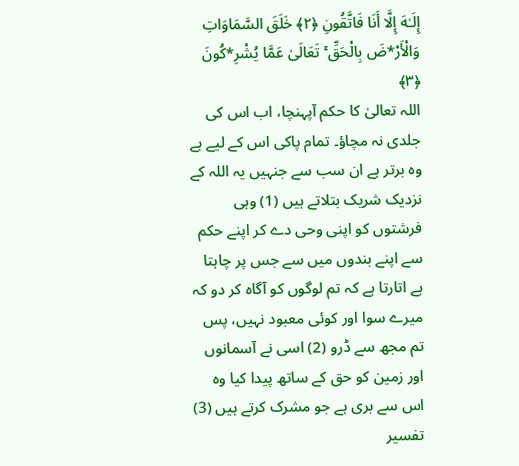إِلَـٰهَ إِلَّا أَنَا فَاتَّقُونِ ﴿٢﴾ خَلَقَ السَّمَاوَاتِ وَالْأَرْ*ضَ بِالْحَقِّ ۚ تَعَالَىٰ عَمَّا يُشْرِ*كُونَ ﴿٣﴾
اللہ تعالیٰ کا حکم آپہنچا، اب اس کی جلدی نہ مچاؤ۔ تمام پاکی اس کے لیے ہے وه برتر ہے ان سب سے جنہیں یہ اللہ کے نزدیک شریک بتلاتے ہیں (1) وہی فرشتوں کو اپنی وحی دے کر اپنے حکم سے اپنے بندوں میں سے جس پر چاہتا ہے اتارتا ہے کہ تم لوگوں کو آگاه کر دو کہ میرے سوا اور کوئی معبود نہیں، پس تم مجھ سے ڈرو (2) اسی نے آسمانوں اور زمین کو حق کے ساتھ پیدا کیا وه اس سے بری ہے جو مشرک کرتے ہیں (3)
تفسیر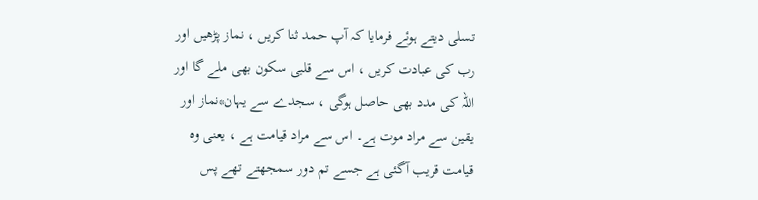تسلی دیتے ہوئے فرمایا کہ آپ حمد ثنا کریں ، نماز پڑھیں اور رب کی عبادت کریں ، اس سے قلبی سکون بھی ملے گا اور اللہ کی مدد بھی حاصل ہوگی ، سجدے سے یہان*نماز اور یقین سے مراد موت ہے۔ اس سے مراد قیامت ہے ، یعنی وہ قیامت قریب آگئی ہے جسے تم دور سمجھتے تھے پس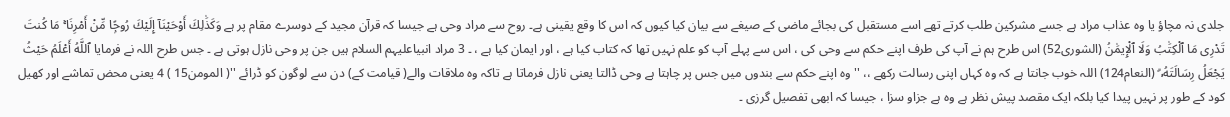جلدی نہ مچاؤ یا وہ عذاب مراد ہے جسے مشرکین طلب کرتے تھے اسے مستقبل کی بجائے ماضی کے صیغے سے بیان کیا کیوں کہ اس کا وقع یقینی ہے۔ روح سے مراد وحی ہے جیسا کہ قرآن مجید کے دوسرے مقام پر ہے وَكَذَٰلِكَ أَوْحَيْنَآ إِلَيْكَ رُوحًۭا مِّنْ أَمْرِنَا ۚ مَا كُنتَ تَدْرِى مَا ٱلْكِتَٰبُ وَلَا ٱلْإِيمَٰنُ (الشوری52) اس طرح ہم نے آپ کی طرف اپنے حکم سے وحی کی ، اس سے پہلے آپ کو علم نہیں تھا کہ کتاب کیا ہے ، اور ایمان کیا ہے ، ۔ 3 مراد انبیاعلیہم السلام ہیں جن پر وحی نازل ہوتی ہے ۔ جس طرح اللہ نے فرمایا ٱللَّهُ أَعْلَمُ حَيْثُ يَجْعَلُ رِسَالَتَهُۥ ۗ (النعام124) اللہ خوب جانتا ہے کہ وہ کہاں اپنی رسالت رکھے ،، ''وہ اپنے حکم سے بندوں میں جس پر چاہتا ہے وحی ڈالتا یعنی نازل فرماتا ہے تاکہ وہ ملاقات والے( قیامت کے) دن سے لوگون کو ڈرائے ''( المومن15 ) 4 یعنی محض تماشے اور کھیل کود کے طور پر نہیں پیدا کیا بلکہ ایک مقصد پیش نظر ہے وہ ہے جزاو سزا ، جیسا کہ ابھی تفصیل گرزی ۔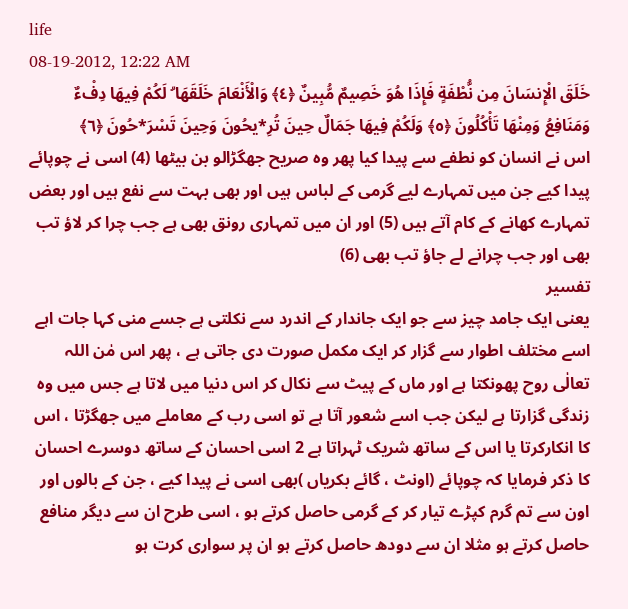life
08-19-2012, 12:22 AM
خَلَقَ الْإِنسَانَ مِن نُّطْفَةٍ فَإِذَا هُوَ خَصِيمٌ مُّبِينٌ ﴿٤﴾ وَالْأَنْعَامَ خَلَقَهَا ۗ لَكُمْ فِيهَا دِفْءٌ وَمَنَافِعُ وَمِنْهَا تَأْكُلُونَ ﴿٥﴾ وَلَكُمْ فِيهَا جَمَالٌ حِينَ تُرِ*يحُونَ وَحِينَ تَسْرَ*حُونَ ﴿٦﴾
اس نے انسان کو نطفے سے پیدا کیا پھر وه صریح جھگڑالو بن بیٹھا (4) اسی نے چوپائے پیدا کیے جن میں تمہارے لیے گرمی کے لباس ہیں اور بھی بہت سے نفع ہیں اور بعض تمہارے کھانے کے کام آتے ہیں (5) اور ان میں تمہاری رونق بھی ہے جب چرا کر لاؤ تب بھی اور جب چرانے لے جاؤ تب بھی (6)
تفسیر
یعنی ایک جامد چیز سے جو ایک جاندار کے اندرد سے نکلتی ہے جسے منی کہا جات اہے اسے مختلف اطوار سے گزار کر ایک مکمل صورت دی جاتی ہے ، پھر اس مٰن اللہ تعالٰی روح پھونکتا ہے اور ماں کے پیٹ سے نکال کر اس دنیا میں لاتا ہے جس میں وہ زندگی گزارتا ہے لیکن جب اسے شعور آتا ہے تو اسی رب کے معاملے میں جھگڑتا ، اس کا انکارکرتا یا اس کے ساتھ شریک ٹہراتا ہے 2 اسی احسان کے ساتھ دوسرے احسان کا ذکر فرمایا کہ چوپائے (اونٹ ، گائے بکریاں )بھی اسی نے پیدا کیے ، جن کے بالوں اور اون سے تم گرم کپڑے تیار کر کے گرمی حاصل کرتے ہو ، اسی طرح ان سے دیگر منافع حاصل کرتے ہو مثلا ان سے دودھ حاصل کرتے ہو ان پر سواری کرت ہو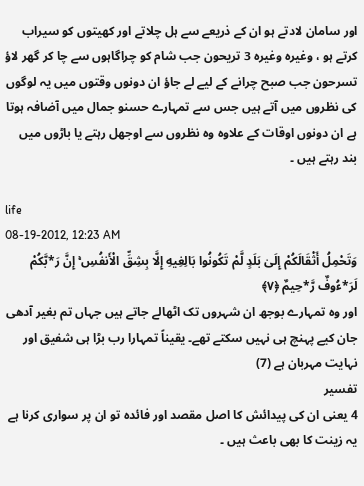اور سامان لادتے ہو ان کے ذریعے سے ہل چلاتے اور کھیتوں کو سیراب کرتے ہو ، وغیرہ وغیرہ 3 تریحون جب شام کو چراگاہوں سے چا کر گھر لاؤ تسرحون جب صبح چرانے کے لیے لے جاؤ ان دونوں وقتوں میں یہ لوگوں کی نظروں میں آتے ہیں جس سے تمہارے حسنو جمال میں آضافہ ہوتا ہے ان دونوں اوقات کے علاوہ وہ نظروں سے اوجھل رہتے یا باڑوں میں بند رہتے ہیں ۔

life
08-19-2012, 12:23 AM
وَتَحْمِلُ أَثْقَالَكُمْ إِلَىٰ بَلَدٍ لَّمْ تَكُونُوا بَالِغِيهِ إِلَّا بِشِقِّ الْأَنفُسِ ۚ إِنَّ رَ*بَّكُمْ لَرَ*ءُوفٌ رَّ*حِيمٌ ﴿٧﴾
اور وه تمہارے بوجھ ان شہروں تک اٹھالے جاتے ہیں جہاں تم بغیر آدھی جان کیے پہنچ ہی نہیں سکتے تھے۔ یقیناً تمہارا رب بڑا ہی شفیق اور نہایت مہربان ہے (7)
تفسیر
4 یعنی ان کی پیدائش کا اصل مقصد اور فائدہ تو ان پر سواری کرنا ہے یہ زینت کا بھی باعث ہیں ۔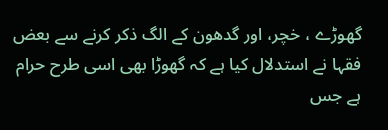گھوڑے ، خچر، اور گدھون کے الگ ذکر کرنے سے بعض فقہا نے استدلال کیا ہے کہ گھوڑا بھی اسی طرح حرام ہے جس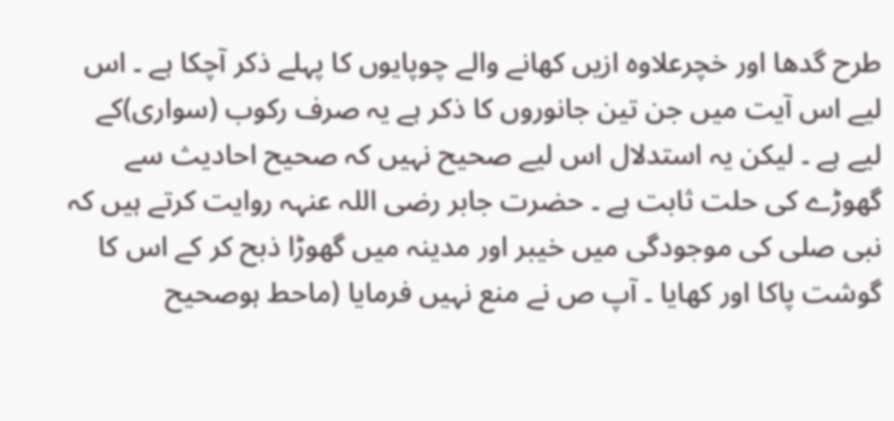طرح گدھا اور خچرعلاوہ ازیں کھانے والے چوپایوں کا پہلے ذکر آچکا ہے ۔ اس لیے اس آیت میں جن تین جانوروں کا ذکر ہے یہ صرف رکوب (سواری)کے لیے ہے ۔ لیکن یہ استدلال اس لیے صحیح نہیں کہ صحیح احادیث سے گھوڑے کی حلت ثابت ہے ۔ حضرت جابر رضی اللہ عنہہ روایت کرتے ہیں کہ نبی صلی کی موجودگی میں خیبر اور مدینہ میں گھوڑا ذبح کر کے اس کا گوشت پاکا اور کھایا ۔ آپ ص نے منع نہیں فرمایا (ماحط ہوصحیح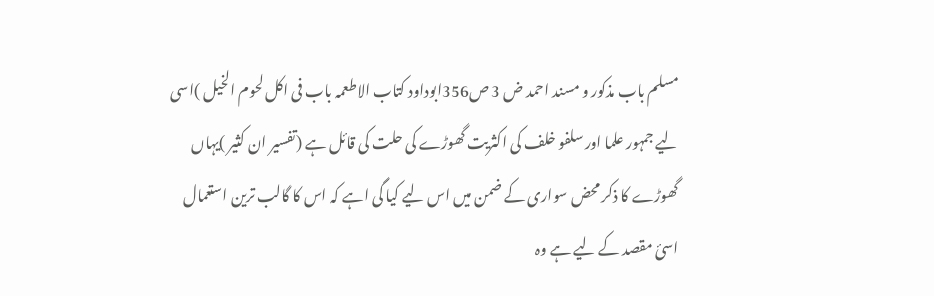مسلم باب مذکور و مسند احمد ض 3 ص356ابوداود کتاب الاطعمہ باب فی اکل لحوم الخیل )اسی لیے جمہور علما اور سلفو خلف کی اکثریت گھوڑے کی حلت کی قائل ہے (تفسیر ان کثیر )یہاں گھوڑے کا ذکر محض سواری کے ضمن میں اس لیے کیا گی اہے کہ اس کا گالب ترین استعمال اسئ مقصد کے لیے ہے وہ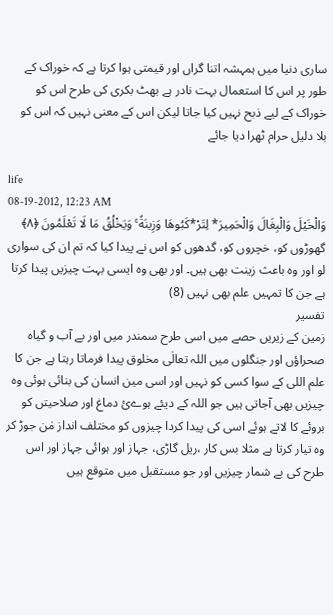ساری دنیا میں ہمہشہ اتنا گراں اور قیمتی ہوا کرتا ہے کہ خوراک کے طور پر اس کا استعمال بہت نادر ہے بھٹ بکری کی طرح اس کو خوراک کے لیے ذبح نہیں کیا جاتا لیکن اس کے معنی نہیں کہ اس کو بلا دلیل حرام ٹھرا دیا جائے

life
08-19-2012, 12:23 AM
وَالْخَيْلَ وَالْبِغَالَ وَالْحَمِيرَ* لِتَرْ*كَبُوهَا وَزِينَةً ۚ وَيَخْلُقُ مَا لَا تَعْلَمُونَ ﴿٨﴾
گھوڑوں کو، خچروں کو، گدھوں کو اس نے پیدا کیا کہ تم ان کی سواری لو اور وه باعث زینت بھی ہیں۔ اور بھی وه ایسی بہت چیزیں پیدا کرتا ہے جن کا تمہیں علم بھی نہیں (8)
تفسیر
زمین کے زیریں حصے میں اسی طرح سمندر میں اور بے آب و گیاہ صحراؤں اور جنگلوں میں اللہ تعالٰی مخلوق پیدا فرماتا رہتا ہے جن کا علم اللی کے سوا کسی کو نہیں اور اسی مین انسان کی بنائی ہوئی وہ چیزیں بھی آجاتی ہیں جو اللہ کے دیئے ہوےئ دماغ اور صلاحیتں کو بروئے کا لاتے ہوئے اسی کی پیدا کردا چیزوں کو مختلف انداز مٰن جوڑ کر وہ تیار کرتا ہے مثلا بس کار ،ریل گاڑی، جہاز اور ہوائی جہاز اور اس طرح کی بے شمار چیزیں اور جو مستقبل میں متوقع ہیں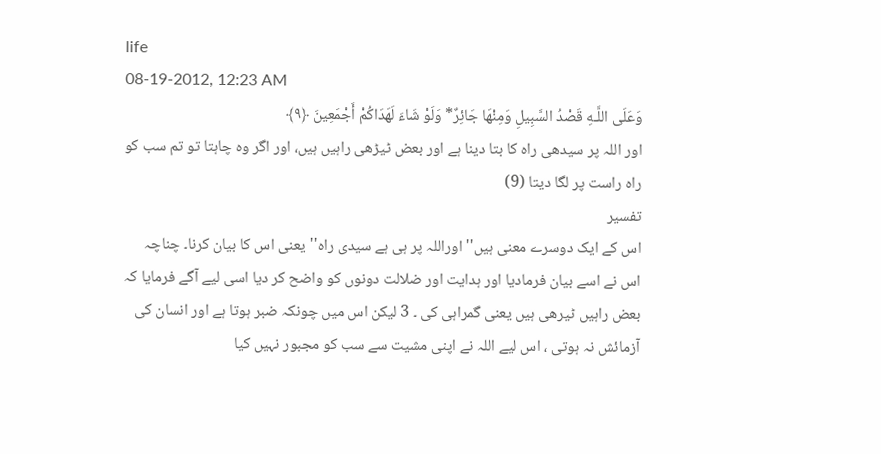life
08-19-2012, 12:23 AM
وَعَلَى اللَّـهِ قَصْدُ السَّبِيلِ وَمِنْهَا جَائِرٌ* وَلَوْ شَاءَ لَهَدَاكُمْ أَجْمَعِينَ ﴿٩﴾
اور اللہ پر سیدھی راه کا بتا دینا ہے اور بعض ٹیڑھی راہیں ہیں، اور اگر وه چاہتا تو تم سب کو راه راست پر لگا دیتا (9)
تفسیر
اس کے ایک دوسرے معنی ہیں'' اوراللہ پر ہی ہے سیدی راہ''یعنی اس کا بیان کرنا۔ چناچہ اس نے اسے بیان فرمادیا اور ہدایت اور ضلالت دونوں کو واضح کر دیا اسی لیے آگے فرمایا کہ بعض راہیں ٹیرھی ہیں یعنی گمراہی کی ۔ 3 لیکن اس میں چونکہ ضبر ہوتا ہے اور انسان کی آزمائش نہ ہوتی ، اس لیے اللہ نے اپنی مشیت سے سب کو مجبور نہیں کیا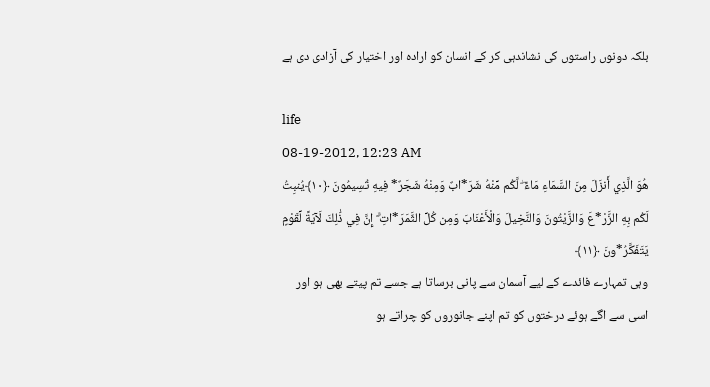بلکہ دونوں راستوں کی نشاندہی کر کے انسان کو ارادہ اور اختیار کی آزادی دی ہے

life
08-19-2012, 12:23 AM
هُوَ الَّذِي أَنزَلَ مِنَ السَّمَاءِ مَاءً ۖ لَّكُم مِّنْهُ شَرَ*ابٌ وَمِنْهُ شَجَرٌ* فِيهِ تُسِيمُونَ ﴿١٠﴾يُنبِتُ لَكُم بِهِ الزَّرْ*عَ وَالزَّيْتُونَ وَالنَّخِيلَ وَالْأَعْنَابَ وَمِن كُلِّ الثَّمَرَ*اتِ ۗ إِنَّ فِي ذَٰلِكَ لَآيَةً لِّقَوْمٍ يَتَفَكَّرُ*ونَ ﴿١١﴾
وہی تمہارے فائدے کے لیے آسمان سے پانی برساتا ہے جسے تم پیتے بھی ہو اور اسی سے اگے ہوئے درختوں کو تم اپنے جانوروں کو چراتے ہو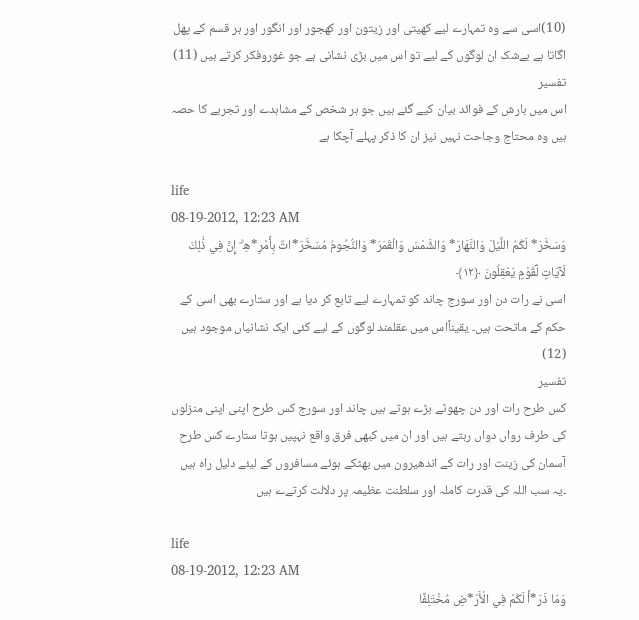(10)اسی سے وه تمہارے لیے کھیتی اور زیتون اور کھجور اور انگور اور ہر قسم کے پھل اگاتا ہے بےشک ان لوگوں کے لیے تو اس میں بڑی نشانی ہے جو غوروفکر کرتے ہیں (11)
تفسیر
اس میں بارش کے فوائد بیان کیے گئے ہیں جو ہر شخص کے مشاہدے اور تجربے کا حصہ ہیں وہ محتاج وجاحت نہیں نیز ان کا ذکر پہلے آچکا ہے

life
08-19-2012, 12:23 AM
وَسَخَّرَ* لَكُمُ اللَّيْلَ وَالنَّهَارَ* وَالشَّمْسَ وَالْقَمَرَ* وَالنُّجُومُ مُسَخَّرَ*اتٌ بِأَمْرِ*هِ ۗ إِنَّ فِي ذَٰلِكَ لَآيَاتٍ لِّقَوْمٍ يَعْقِلُونَ ﴿١٢﴾
اسی نے رات دن اور سورج چاند کو تمہارے لیے تابع کر دیا ہے اور ستارے بھی اسی کے حکم کے ماتحت ہیں۔ یقیناًاس میں عقلمند لوگوں کے لیے کئی ایک نشانیاں موجود ہیں (12)
تفسیر
کس طرح رات اور دن چھوٹے بڑے ہوتے ہیں چاند اور سورج کس طرح اپنی اپنی منزلوں کی طرف رواں دواں رہتے ہیں اور ان میں کبھی فرق واقع نہپیں ہوتا ستارے کس طرح آسمان کی زینت اور رات کے اندھیرون میں بھٹکے ہوئے مسافروں کے لیئے دلیل راہ ہیں ۔یہ سب اللہ کی قدرت کاملہ اور سلطنت عظیمہ پر دلالت کرتےے ہیں

life
08-19-2012, 12:23 AM
وَمَا ذَرَ*أَ لَكُمْ فِي الْأَرْ*ضِ مُخْتَلِفًا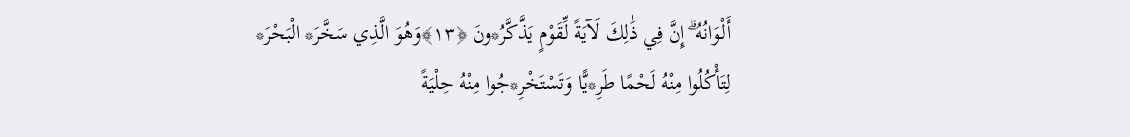أَلْوَانُهُ ۗ إِنَّ فِي ذَٰلِكَ لَآيَةً لِّقَوْمٍ يَذَّكَّرُ*ونَ ﴿١٣﴾وَهُوَ الَّذِي سَخَّرَ* الْبَحْرَ* لِتَأْكُلُوا مِنْهُ لَحْمًا طَرِ*يًّا وَتَسْتَخْرِ*جُوا مِنْهُ حِلْيَةً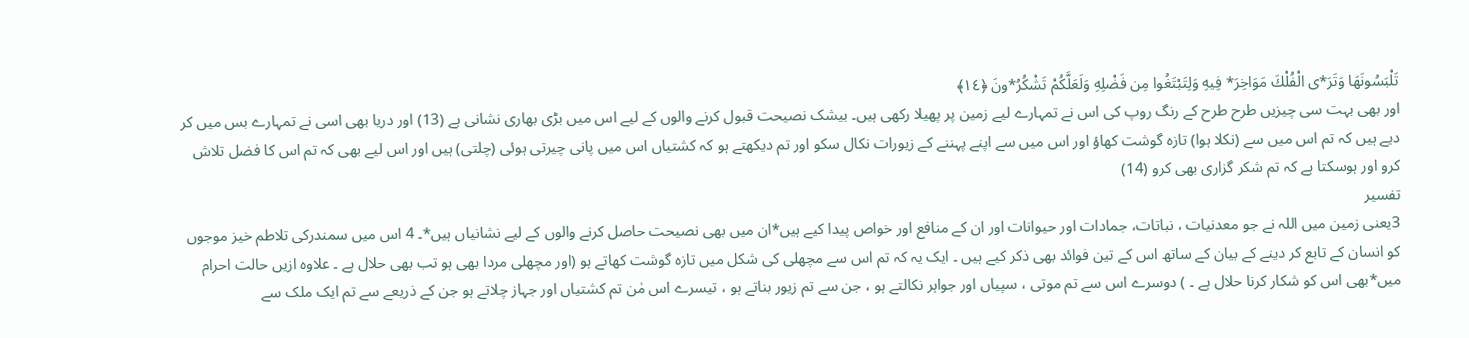تَلْبَسُونَهَا وَتَرَ*ى الْفُلْكَ مَوَاخِرَ* فِيهِ وَلِتَبْتَغُوا مِن فَضْلِهِ وَلَعَلَّكُمْ تَشْكُرُ*ونَ ﴿١٤﴾
اور بھی بہت سی چیزیں طرح طرح کے رنگ روپ کی اس نے تمہارے لیے زمین پر پھیلا رکھی ہیں۔ بیشک نصیحت قبول کرنے والوں کے لیے اس میں بڑی بھاری نشانی ہے (13) اور دریا بھی اسی نے تمہارے بس میں کر دیے ہیں کہ تم اس میں سے (نکلا ہوا) تازه گوشت کھاؤ اور اس میں سے اپنے پہننے کے زیورات نکال سکو اور تم دیکھتے ہو کہ کشتیاں اس میں پانی چیرتی ہوئی (چلتی) ہیں اور اس لیے بھی کہ تم اس کا فضل تلاش کرو اور ہوسکتا ہے کہ تم شکر گزاری بھی کرو (14)
تفسیر
3یعنی زمین میں اللہ نے جو معدنیات ، نباتات، جمادات اور حیوانات اور ان کے منافع اور خواص پیدا کیے ہیں*ان میں بھی نصیحت حاصل کرنے والوں کے لیے نشانیاں ہیں*۔ 4 اس میں سمندرکی تلاطم خیز موجوں کو انسان کے تابع کر دینے کے بیان کے ساتھ اس کے تین فوائد بھی ذکر کیے ہیں ۔ ایک یہ کہ تم اس سے مچھلی کی شکل میں تازہ گوشت کھاتے ہو (اور مچھلی مردا بھی ہو تب بھی حلال ہے ۔ علاوہ ازیں حالت احرام میں*بھی اس کو شکار کرنا حلال ہے ۔ ) دوسرے اس سے تم موتی ، سپیاں اور جواہر نکالتے ہو ، جن سے تم زیور بناتے ہو ، تیسرے اس مٰن تم کشتیاں اور جہاز چلاتے ہو جن کے ذریعے سے تم ایک ملک سے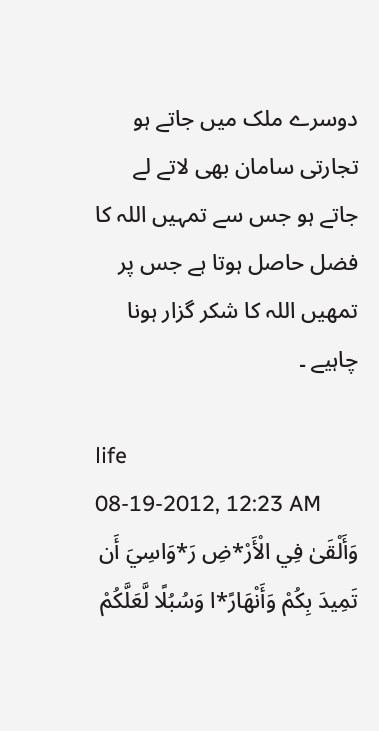دوسرے ملک میں جاتے ہو تجارتی سامان بھی لاتے لے جاتے ہو جس سے تمہیں اللہ کا فضل حاصل ہوتا ہے جس پر تمھیں اللہ کا شکر گزار ہونا چاہیے ۔

life
08-19-2012, 12:23 AM
وَأَلْقَىٰ فِي الْأَرْ*ضِ رَ*وَاسِيَ أَن تَمِيدَ بِكُمْ وَأَنْهَارً*ا وَسُبُلًا لَّعَلَّكُمْ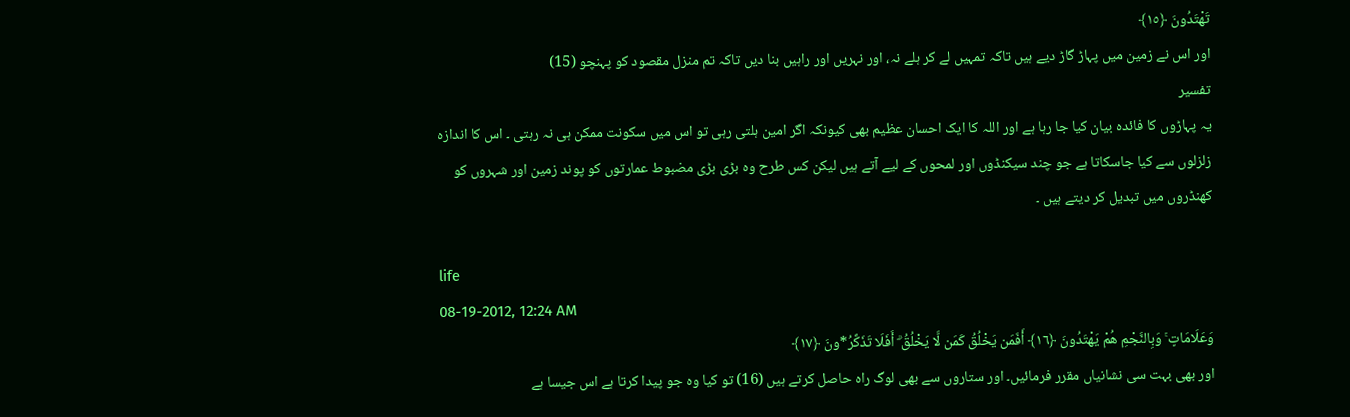تَهْتَدُونَ ﴿١٥﴾
اور اس نے زمین میں پہاڑ گاڑ دیے ہیں تاکہ تمہیں لے کر ہلے نہ، اور نہریں اور راہیں بنا دیں تاکہ تم منزل مقصود کو پہنچو (15)
تفسیر
یہ پہاڑوں کا فائدہ بیان کیا جا رہا ہے اور اللہ کا ایک احسان عظیم بھی کیونکہ اگر امین ہلتی رہی تو اس میں سکونت ممکن ہی نہ رہتی ۔ اس کا اندازہ زلزلوں سے کیا جاسکاتا ہے جو چند سیکنڈوں اور لمحوں کے لیے آتے ہیں لیکن کس طرح وہ بڑی بڑی مضبوط عمارتوں کو پوند زمین اور شہروں کو کھنڈروں میں تبدیل کر دیتے ہیں ۔

life
08-19-2012, 12:24 AM
وَعَلَامَاتٍ ۚ وَبِالنَّجْمِ هُمْ يَهْتَدُونَ ﴿١٦﴾ أَفَمَن يَخْلُقُ كَمَن لَّا يَخْلُقُ ۗ أَفَلَا تَذَكَّرُ*ونَ ﴿١٧﴾
اور بھی بہت سی نشانیاں مقرر فرمائیں۔ اور ستاروں سے بھی لوگ راه حاصل کرتے ہیں (16) تو کیا وه جو پیدا کرتا ہے اس جیسا ہے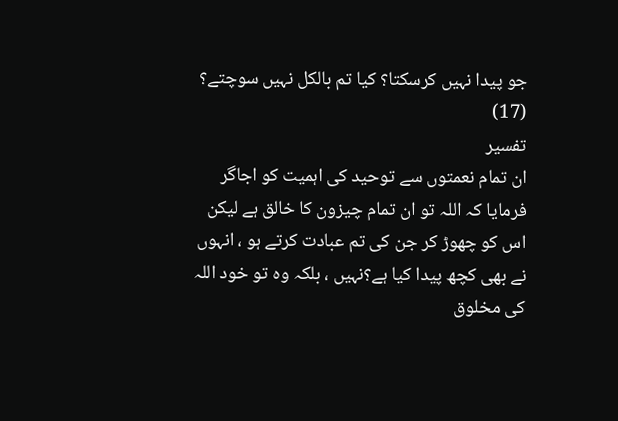جو پیدا نہیں کرسکتا؟ کیا تم بالکل نہیں سوچتے؟ (17)
تفسیر
ان تمام نعمتوں سے توحید کی اہمیت کو اجاگر فرمایا کہ اللہ تو ان تمام چیزون کا خالق ہے لیکن اس کو چھوڑ کر جن کی تم عبادت کرتے ہو ، انہوں نے بھی کچھ پیدا کیا ہے؟نہیں ، بلکہ وہ تو خود اللہ کی مخلوق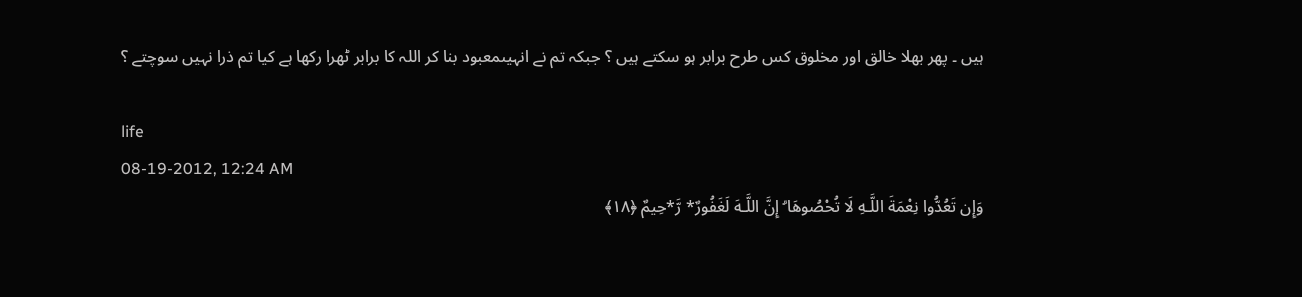ہیں ۔ پھر بھلا خالق اور مخلوق کس طرح برابر ہو سکتے ہیں ؟ جبکہ تم نے انہیںمعبود بنا کر اللہ کا برابر ٹھرا رکھا ہے کیا تم ذرا نہیں سوچتے ؟

life
08-19-2012, 12:24 AM
وَإِن تَعُدُّوا نِعْمَةَ اللَّـهِ لَا تُحْصُوهَا ۗ إِنَّ اللَّـهَ لَغَفُورٌ* رَّ*حِيمٌ ﴿١٨﴾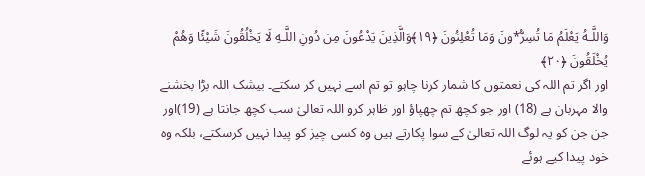وَاللَّـهُ يَعْلَمُ مَا تُسِرُّ*ونَ وَمَا تُعْلِنُونَ ﴿١٩﴾وَالَّذِينَ يَدْعُونَ مِن دُونِ اللَّـهِ لَا يَخْلُقُونَ شَيْئًا وَهُمْ يُخْلَقُونَ ﴿٢٠﴾
اور اگر تم اللہ کی نعمتوں کا شمار کرنا چاہو تو تم اسے نہیں کر سکتے۔ بیشک اللہ بڑا بخشنے والا مہربان ہے (18) اور جو کچھ تم چھپاؤ اور ظاہر کرو اللہ تعالیٰ سب کچھ جانتا ہے (19)اور جن جن کو یہ لوگ اللہ تعالیٰ کے سوا پکارتے ہیں وه کسی چیز کو پیدا نہیں کرسکتے، بلکہ وه خود پیدا کیے ہوئے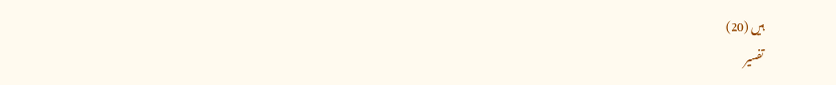ہیں (20)
تفسیر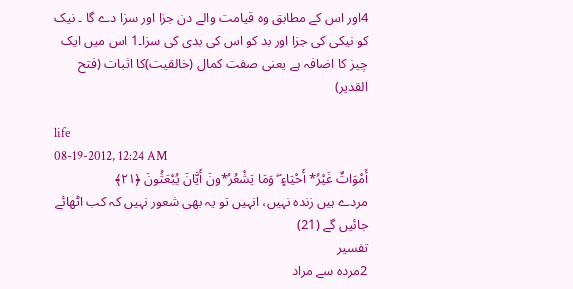4اور اس کے مطابق وہ قیامت والے دن جزا اور سزا دے گا ۔ نیک کو نیکی کی جزا اور بد کو اس کی بدی کی سزا۔1 اس میں ایک چیز کا اضافہ ہے یعنی صفت کمال (خالقیت)کا اثبات (فتح القدیر)

life
08-19-2012, 12:24 AM
أَمْوَاتٌ غَيْرُ* أَحْيَاءٍ ۖ وَمَا يَشْعُرُ*ونَ أَيَّانَ يُبْعَثُونَ ﴿٢١﴾
مردے ہیں زنده نہیں، انہیں تو یہ بھی شعور نہیں کہ کب اٹھائے جائیں گے (21)
تفسیر
2مردہ سے مراد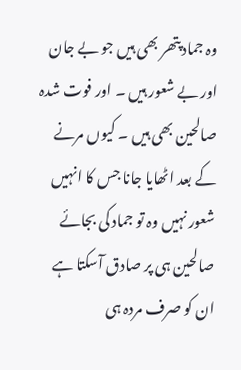وہ جماد پتھر بھی ہیں جو بے جان اور بے شعور ہیں ۔ اور فوت شدہ صالحین بھی ہیں ۔ کیوں مرنے کے بعد اٹھایا جانا جس کا انہیں شعور نہیں وہ تو جماد کی بجائے صالحین ہی پر صادق آسکتا ہے ان کو صرف مردہ ہی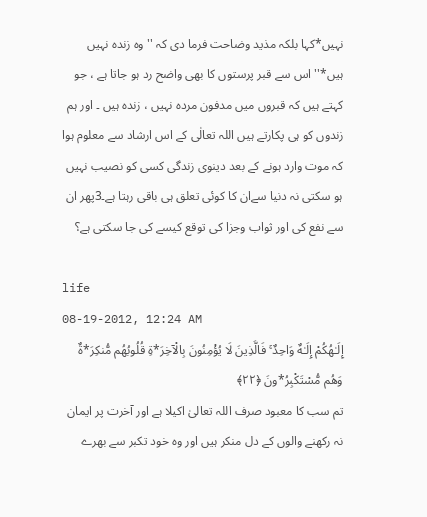نہیں*کہا بلکہ مذید وضاحت فرما دی کہ '' وہ زندہ نہیں ہیں*'' اس سے قبر پرستوں کا بھی واضح رد ہو جاتا ہے ، جو کہتے ہیں کہ قبروں میں مدفون مردہ نہیں ، زندہ ہیں ۔ اور ہم زندوں کو ہی پکارتے ہیں اللہ تعالٰی کے اس ارشاد سے معلوم ہوا کہ موت وارد ہونے کے بعد دینوی زندگی کسی کو نصیب نہیں ہو سکتی نہ دنیا سےان کا کوئی تعلق ہی باقی رہتا ہے۔3پھر ان سے نفع کی اور ثواب وجزا کی توقع کیسے کی جا سکتی ہے؟

life
08-19-2012, 12:24 AM
إِلَـٰهُكُمْ إِلَـٰهٌ وَاحِدٌ ۚ فَالَّذِينَ لَا يُؤْمِنُونَ بِالْآخِرَ*ةِ قُلُوبُهُم مُّنكِرَ*ةٌ وَهُم مُّسْتَكْبِرُ*ونَ ﴿٢٢﴾
تم سب کا معبود صرف اللہ تعالیٰ اکیلا ہے اور آخرت پر ایمان نہ رکھنے والوں کے دل منکر ہیں اور وه خود تکبر سے بھرے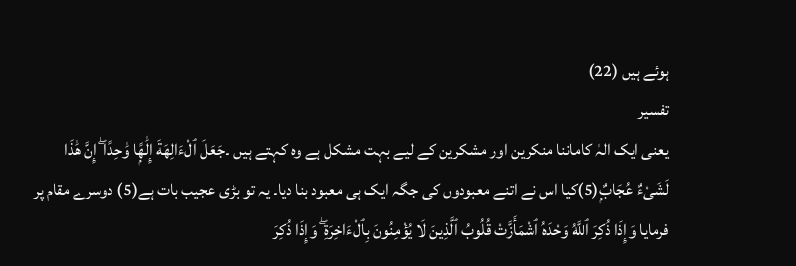ہوئے ہیں (22)
تفسیر
یعنی ایک الہٰ کاماننا منکرین اور مشکرین کے لیے بہت مشکل ہے وہ کہتے ہیں ۔جَعَلَ ٱلْءَالِهَةَ إِلَٰهًۭا وَٰحِدًا ۖ إِنَّ هَٰذَا لَشَىْءٌ عُجَابٌۭ(5)کیا اس نے اتنے معبودوں کی جگہ ایک ہی معبود بنا دیا۔ یہ تو بڑی عجیب بات ہے(5) دوسرے مقام پر فرمایا وَإِذَا ذُكِرَ ٱللَّهُ وَحْدَهُ ٱشْمَأَزَّتْ قُلُوبُ ٱلَّذِينَ لَا يُؤْمِنُونَ بِٱلْءَاخِرَةِ ۖ وَإِذَا ذُكِرَ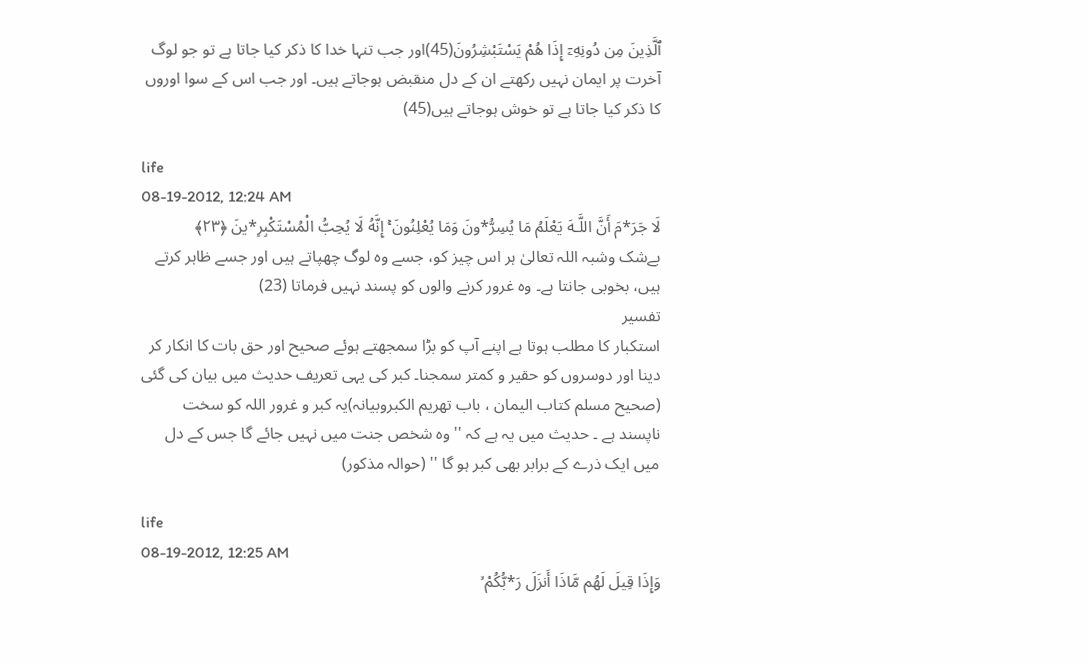ٱلَّذِينَ مِن دُونِهِۦٓ إِذَا هُمْ يَسْتَبْشِرُونَ(45)اور جب تنہا خدا کا ذکر کیا جاتا ہے تو جو لوگ آخرت پر ایمان نہیں رکھتے ان کے دل منقبض ہوجاتے ہیں۔ اور جب اس کے سوا اوروں کا ذکر کیا جاتا ہے تو خوش ہوجاتے ہیں(45)

life
08-19-2012, 12:24 AM
لَا جَرَ*مَ أَنَّ اللَّـهَ يَعْلَمُ مَا يُسِرُّ*ونَ وَمَا يُعْلِنُونَ ۚ إِنَّهُ لَا يُحِبُّ الْمُسْتَكْبِرِ*ينَ ﴿٢٣﴾
بےشک وشبہ اللہ تعالیٰ ہر اس چیز کو، جسے وه لوگ چھپاتے ہیں اور جسے ظاہر کرتے ہیں، بخوبی جانتا ہے۔ وه غرور کرنے والوں کو پسند نہیں فرماتا (23)
تفسیر
استکبار کا مطلب ہوتا ہے اپنے آپ کو بڑا سمجھتے ہوئے صحیح اور حق بات کا انکار کر دینا اور دوسروں کو حقیر و کمتر سمجنا۔ کبر کی یہی تعریف حدیث میں بیان کی گئی (صحیح مسلم کتاب الیمان ، باب تھریم الکبروبیانہ)یہ کبر و غرور اللہ کو سخت ناپسند ہے ۔ حدیث میں یہ ہے کہ '' وہ شخص جنت میں نہیں جائے گا جس کے دل میں ایک ذرے کے برابر بھی کبر ہو گا '' (حوالہ مذکور)

life
08-19-2012, 12:25 AM
وَإِذَا قِيلَ لَهُم مَّاذَا أَنزَلَ رَ*بُّكُمْ ۙ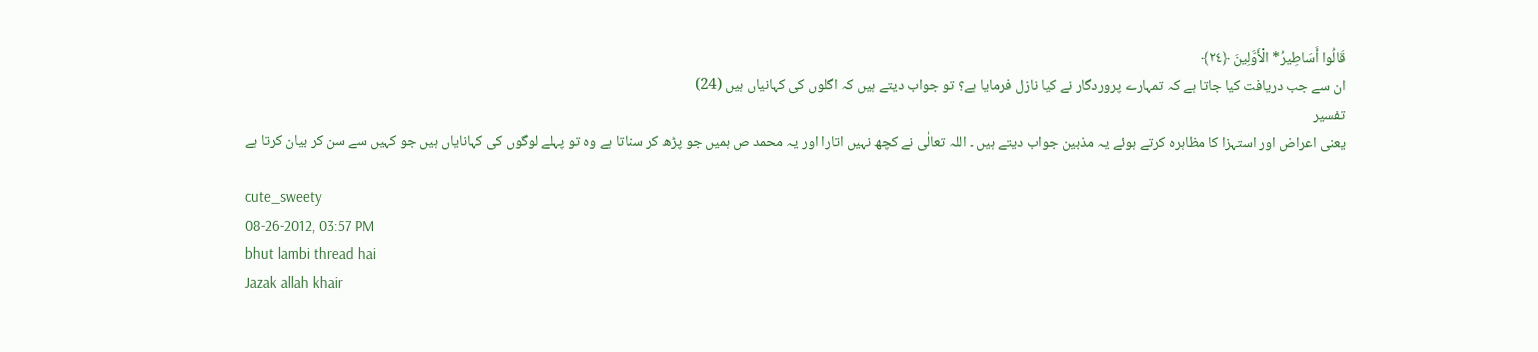قَالُوا أَسَاطِيرُ* الْأَوَّلِينَ ﴿٢٤﴾
ان سے جب دریافت کیا جاتا ہے کہ تمہارے پروردگار نے کیا نازل فرمایا ہے؟ تو جواب دیتے ہیں کہ اگلوں کی کہانیاں ہیں (24)
تفسیر
یعنی اعراض اور استہزا کا مظاہرہ کرتے ہوئے یہ مذبین جواب دیتے ہیں ۔ اللہ تعالٰی نے کچھ نہیں اتارا اور یہ محمد ص ہمیں جو پڑھ کر سناتا ہے وہ تو پہلے لوگوں کی کہانایاں ہیں جو کہیں سے سن کر بیان کرتا ہے

cute_sweety
08-26-2012, 03:57 PM
bhut lambi thread hai
Jazak allah khair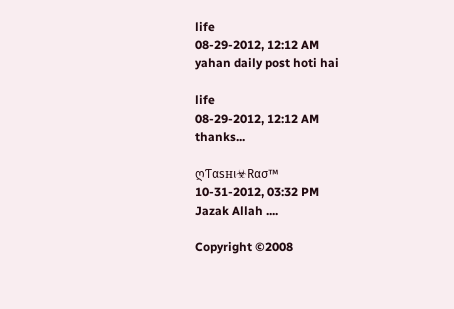life
08-29-2012, 12:12 AM
yahan daily post hoti hai

life
08-29-2012, 12:12 AM
thanks...

ღƬαsнι☣Rασ™
10-31-2012, 03:32 PM
Jazak Allah ....

Copyright ©2008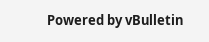Powered by vBulletin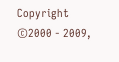Copyright ©2000 - 2009,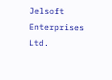Jelsoft Enterprises Ltd.